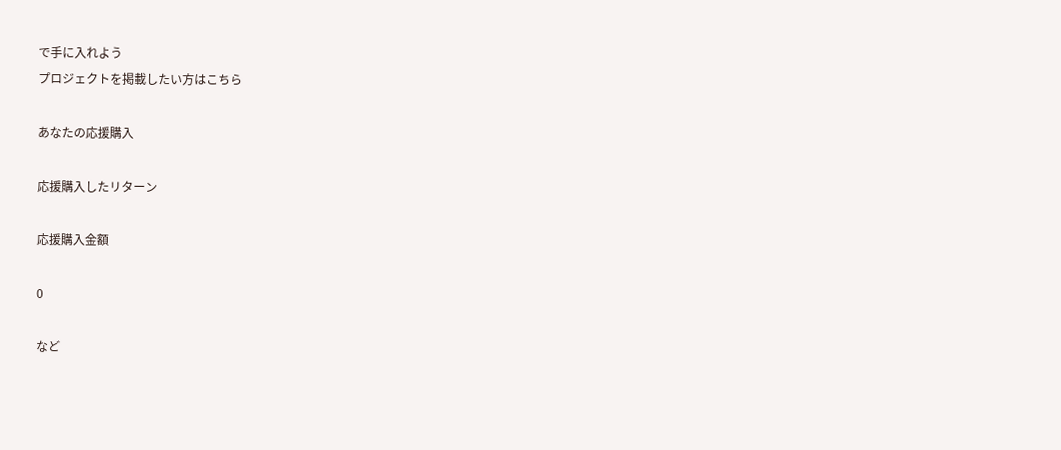で手に入れよう
プロジェクトを掲載したい方はこちら

あなたの応援購入

応援購入したリターン

応援購入金額

0

など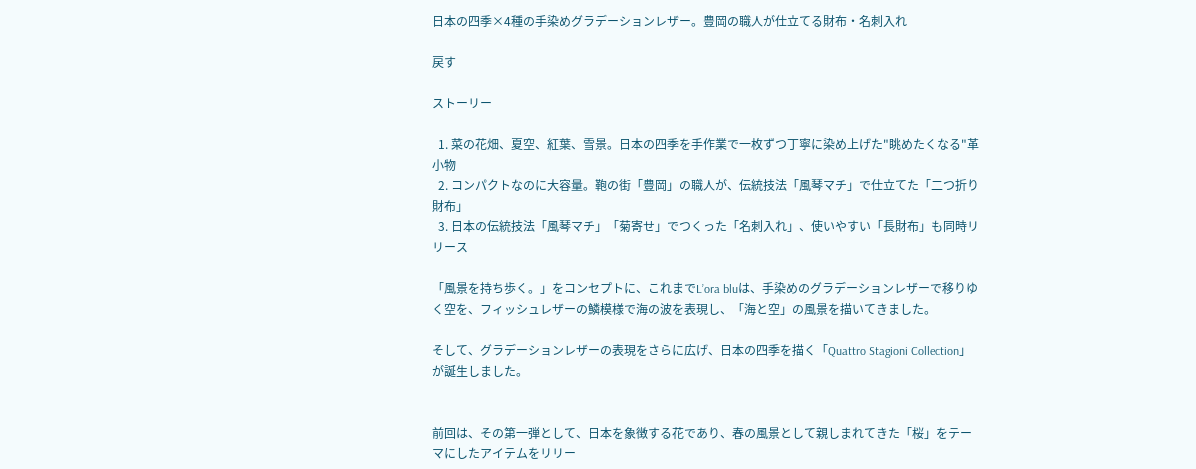日本の四季×4種の手染めグラデーションレザー。豊岡の職人が仕立てる財布・名刺入れ

戻す

ストーリー

  1. 菜の花畑、夏空、紅葉、雪景。日本の四季を手作業で一枚ずつ丁寧に染め上げた"眺めたくなる"革小物
  2. コンパクトなのに大容量。鞄の街「豊岡」の職人が、伝統技法「風琴マチ」で仕立てた「二つ折り財布」
  3. 日本の伝統技法「風琴マチ」「菊寄せ」でつくった「名刺入れ」、使いやすい「長財布」も同時リリース

「風景を持ち歩く。」をコンセプトに、これまでL’ora bluは、手染めのグラデーションレザーで移りゆく空を、フィッシュレザーの鱗模様で海の波を表現し、「海と空」の風景を描いてきました。

そして、グラデーションレザーの表現をさらに広げ、日本の四季を描く「Quattro Stagioni Collection」が誕生しました。


前回は、その第一弾として、日本を象徴する花であり、春の風景として親しまれてきた「桜」をテーマにしたアイテムをリリー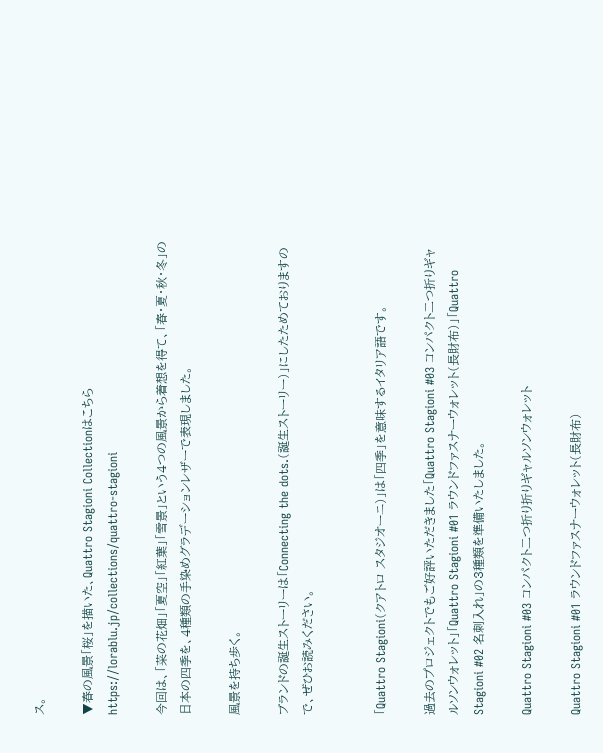ス。

▼春の風景「桜」を描いた、Quattro Stagioni Collectionはこちら
https://lorablu.jp/collections/quattro-stagioni

今回は、「菜の花畑」「夏空」「紅葉」「雪景」という4つの風景から着想を得て、「春・夏・秋・冬」の日本の四季を、4種類の手染めグラデーションレザーで表現しました。

風景を持ち歩く。

ブランドの誕生ストーリーは「Connecting the dots.(誕生ストーリー)」にしたためておりますので、ぜひお読みください。


「Quattro Stagioni(クアトロ スタジオーニ)」は「四季」を意味するイタリア語です。

過去のプロジェクトでもご好評いただきました「Quattro Stagioni #03 コンパクト二つ折りギャルソンウォレット」「Quattro Stagioni #01 ラウンドファスナーウォレット(長財布)」「Quattro Stagioni #02 名刺入れ」の3種類を準備いたしました。

Quattro Stagioni #03 コンパクト二つ折り折りギャルソンウォレット

Quattro Stagioni #01 ラウンドファスナーウォレット(長財布)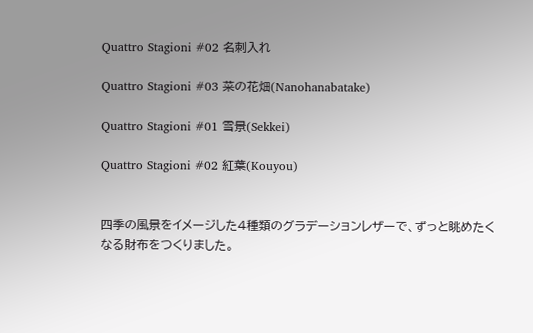Quattro Stagioni #02 名刺入れ

Quattro Stagioni #03 菜の花畑(Nanohanabatake)

Quattro Stagioni #01 雪景(Sekkei)

Quattro Stagioni #02 紅葉(Kouyou)


四季の風景をイメージした4種類のグラデーションレザーで、ずっと眺めたくなる財布をつくりました。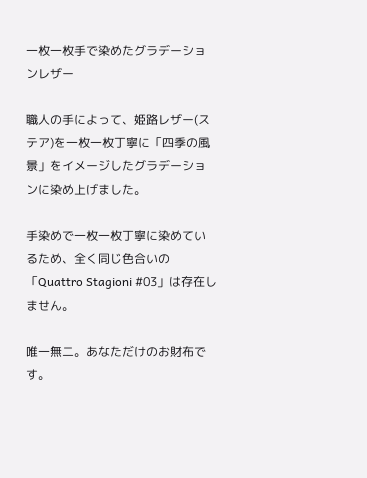一枚一枚手で染めたグラデーションレザー

職人の手によって、姫路レザー(ステア)を一枚一枚丁寧に「四季の風景」をイメージしたグラデーションに染め上げました。

手染めで一枚一枚丁寧に染めているため、全く同じ色合いの「Quattro Stagioni #03」は存在しません。

唯一無二。あなただけのお財布です。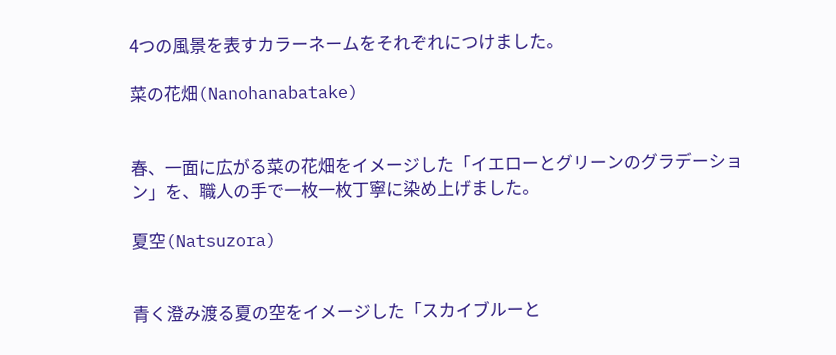4つの風景を表すカラーネームをそれぞれにつけました。

菜の花畑(Nanohanabatake)


春、一面に広がる菜の花畑をイメージした「イエローとグリーンのグラデーション」を、職人の手で一枚一枚丁寧に染め上げました。

夏空(Natsuzora)


青く澄み渡る夏の空をイメージした「スカイブルーと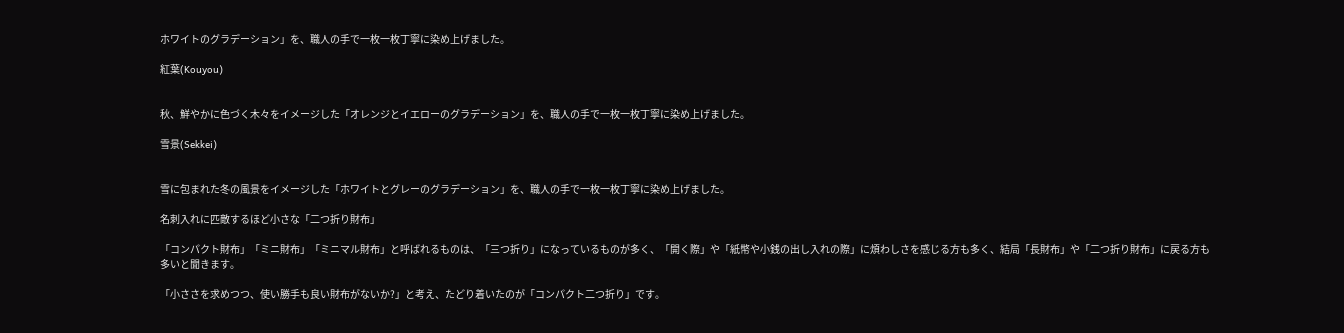ホワイトのグラデーション」を、職人の手で一枚一枚丁寧に染め上げました。

紅葉(Kouyou)


秋、鮮やかに色づく木々をイメージした「オレンジとイエローのグラデーション」を、職人の手で一枚一枚丁寧に染め上げました。

雪景(Sekkei)


雪に包まれた冬の風景をイメージした「ホワイトとグレーのグラデーション」を、職人の手で一枚一枚丁寧に染め上げました。

名刺入れに匹敵するほど小さな「二つ折り財布」

「コンパクト財布」「ミニ財布」「ミニマル財布」と呼ばれるものは、「三つ折り」になっているものが多く、「開く際」や「紙幣や小銭の出し入れの際」に煩わしさを感じる方も多く、結局「長財布」や「二つ折り財布」に戻る方も多いと聞きます。

「小ささを求めつつ、使い勝手も良い財布がないか?」と考え、たどり着いたのが「コンパクト二つ折り」です。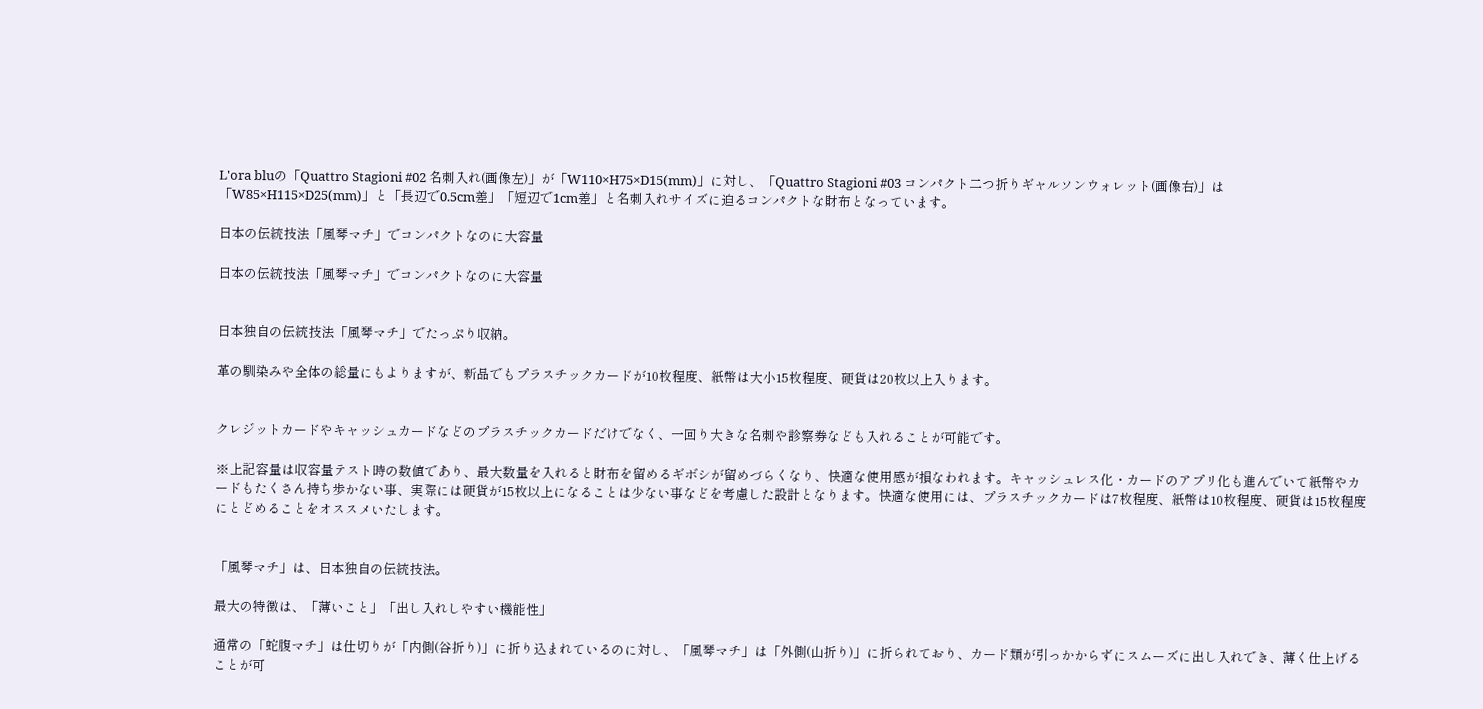L'ora bluの「Quattro Stagioni #02 名刺入れ(画像左)」が「W110×H75×D15(mm)」に対し、「Quattro Stagioni #03 コンパクト二つ折りギャルソンウォレット(画像右)」は「W85×H115×D25(mm)」と「長辺で0.5cm差」「短辺で1cm差」と名刺入れサイズに迫るコンパクトな財布となっています。

日本の伝統技法「風琴マチ」でコンパクトなのに大容量

日本の伝統技法「風琴マチ」でコンパクトなのに大容量


日本独自の伝統技法「風琴マチ」でたっぷり収納。

革の馴染みや全体の総量にもよりますが、新品でもプラスチックカードが10枚程度、紙幣は大小15枚程度、硬貨は20枚以上入ります。


クレジットカードやキャッシュカードなどのプラスチックカードだけでなく、一回り大きな名刺や診察券なども入れることが可能です。

※上記容量は収容量テスト時の数値であり、最大数量を入れると財布を留めるギボシが留めづらくなり、快適な使用感が損なわれます。キャッシュレス化・カードのアプリ化も進んでいて紙幣やカードもたくさん持ち歩かない事、実際には硬貨が15枚以上になることは少ない事などを考慮した設計となります。快適な使用には、プラスチックカードは7枚程度、紙幣は10枚程度、硬貨は15枚程度にとどめることをオススメいたします。


「風琴マチ」は、日本独自の伝統技法。

最大の特徴は、「薄いこと」「出し入れしやすい機能性」

通常の「蛇腹マチ」は仕切りが「内側(谷折り)」に折り込まれているのに対し、「風琴マチ」は「外側(山折り)」に折られており、カード類が引っかからずにスムーズに出し入れでき、薄く仕上げることが可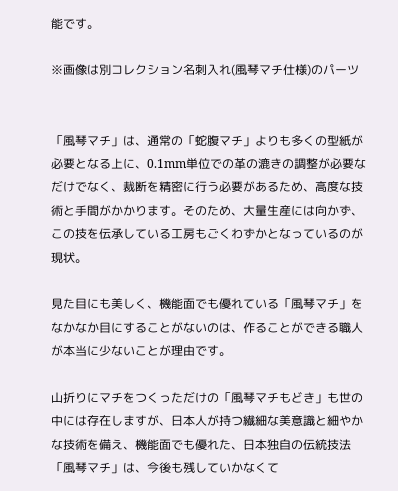能です。

※画像は別コレクション名刺入れ(風琴マチ仕様)のパーツ


「風琴マチ」は、通常の「蛇腹マチ」よりも多くの型紙が必要となる上に、0.1mm単位での革の漉きの調整が必要なだけでなく、裁断を精密に行う必要があるため、高度な技術と手間がかかります。そのため、大量生産には向かず、この技を伝承している工房もごくわずかとなっているのが現状。

見た目にも美しく、機能面でも優れている「風琴マチ」をなかなか目にすることがないのは、作ることができる職人が本当に少ないことが理由です。

山折りにマチをつくっただけの「風琴マチもどき」も世の中には存在しますが、日本人が持つ繊細な美意識と細やかな技術を備え、機能面でも優れた、日本独自の伝統技法「風琴マチ」は、今後も残していかなくて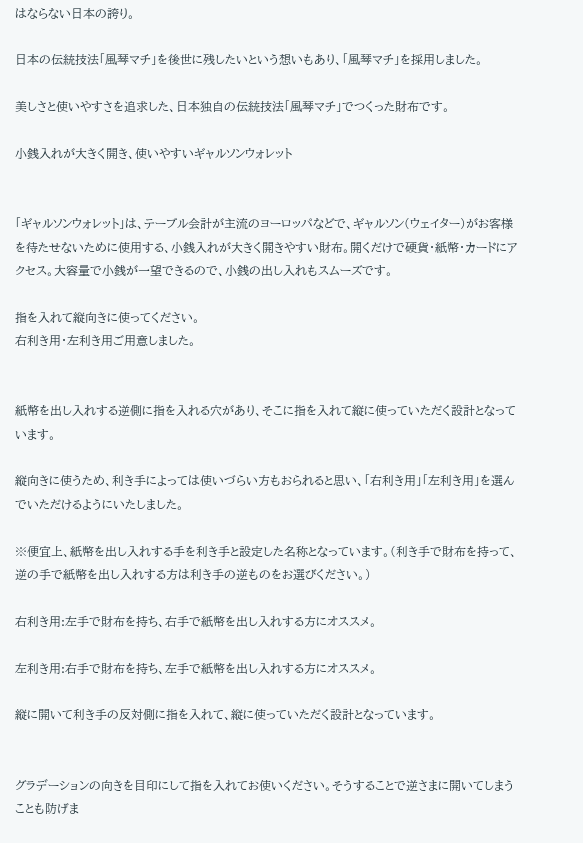はならない日本の誇り。

日本の伝統技法「風琴マチ」を後世に残したいという想いもあり、「風琴マチ」を採用しました。

美しさと使いやすさを追求した、日本独自の伝統技法「風琴マチ」でつくった財布です。

小銭入れが大きく開き、使いやすいギャルソンウォレット


「ギャルソンウォレット」は、テーブル会計が主流のヨーロッパなどで、ギャルソン(ウェイター)がお客様を待たせないために使用する、小銭入れが大きく開きやすい財布。開くだけで硬貨・紙幣・カードにアクセス。大容量で小銭が一望できるので、小銭の出し入れもスムーズです。

指を入れて縦向きに使ってください。
右利き用・左利き用ご用意しました。


紙幣を出し入れする逆側に指を入れる穴があり、そこに指を入れて縦に使っていただく設計となっています。

縦向きに使うため、利き手によっては使いづらい方もおられると思い、「右利き用」「左利き用」を選んでいただけるようにいたしました。

※便宜上、紙幣を出し入れする手を利き手と設定した名称となっています。(利き手で財布を持って、逆の手で紙幣を出し入れする方は利き手の逆ものをお選びください。)

右利き用:左手で財布を持ち、右手で紙幣を出し入れする方にオススメ。

左利き用:右手で財布を持ち、左手で紙幣を出し入れする方にオススメ。

縦に開いて利き手の反対側に指を入れて、縦に使っていただく設計となっています。


グラデーションの向きを目印にして指を入れてお使いください。そうすることで逆さまに開いてしまうことも防げま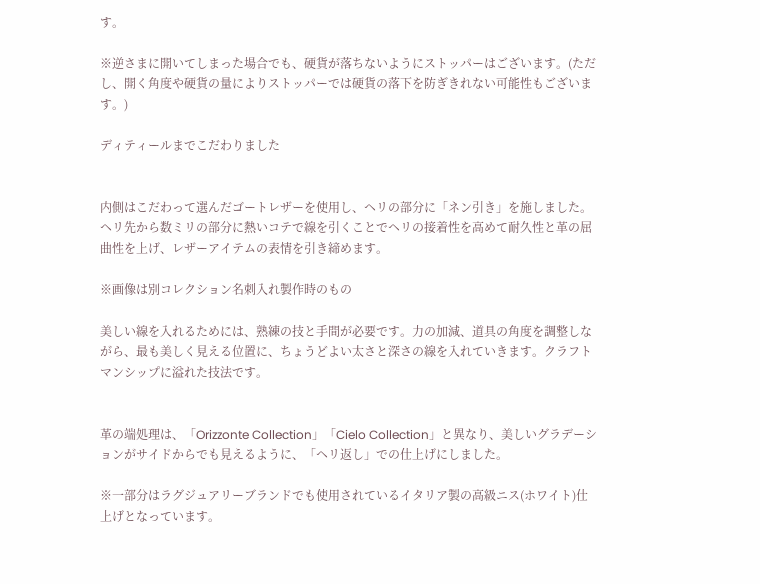す。

※逆さまに開いてしまった場合でも、硬貨が落ちないようにストッパーはございます。(ただし、開く角度や硬貨の量によりストッパーでは硬貨の落下を防ぎきれない可能性もございます。)

ディティールまでこだわりました


内側はこだわって選んだゴートレザーを使用し、ヘリの部分に「ネン引き」を施しました。ヘリ先から数ミリの部分に熱いコテで線を引くことでヘリの接着性を高めて耐久性と革の屈曲性を上げ、レザーアイテムの表情を引き締めます。

※画像は別コレクション名刺入れ製作時のもの

美しい線を入れるためには、熟練の技と手間が必要です。力の加減、道具の角度を調整しながら、最も美しく見える位置に、ちょうどよい太さと深さの線を入れていきます。クラフトマンシップに溢れた技法です。


革の端処理は、「Orizzonte Collection」「Cielo Collection」と異なり、美しいグラデーションがサイドからでも見えるように、「ヘリ返し」での仕上げにしました。

※一部分はラグジュアリーブランドでも使用されているイタリア製の高級ニス(ホワイト)仕上げとなっています。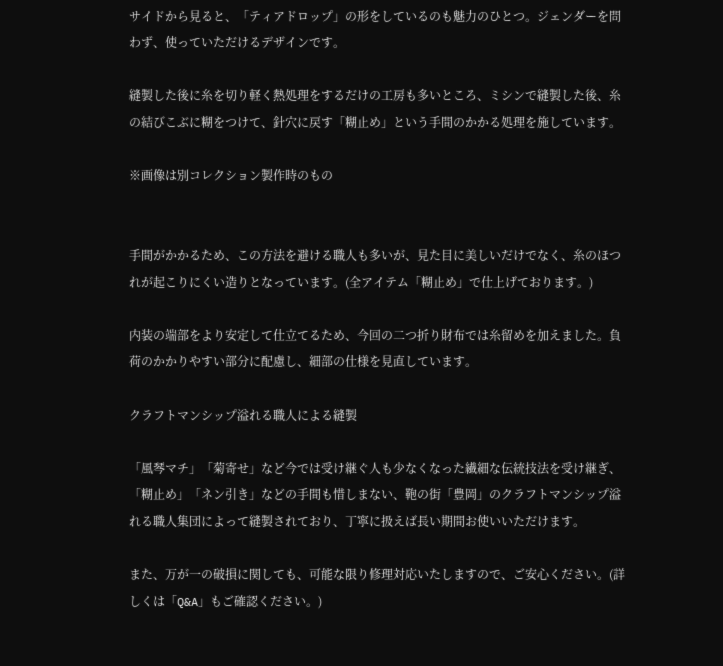サイドから見ると、「ティアドロップ」の形をしているのも魅力のひとつ。ジェンダーを問わず、使っていただけるデザインです。

縫製した後に糸を切り軽く熱処理をするだけの工房も多いところ、ミシンで縫製した後、糸の結びこぶに糊をつけて、針穴に戻す「糊止め」という手間のかかる処理を施しています。

※画像は別コレクション製作時のもの


手間がかかるため、この方法を避ける職人も多いが、見た目に美しいだけでなく、糸のほつれが起こりにくい造りとなっています。(全アイテム「糊止め」で仕上げております。)

内装の端部をより安定して仕立てるため、今回の二つ折り財布では糸留めを加えました。負荷のかかりやすい部分に配慮し、細部の仕様を見直しています。

クラフトマンシップ溢れる職人による縫製

「風琴マチ」「菊寄せ」など今では受け継ぐ人も少なくなった繊細な伝統技法を受け継ぎ、「糊止め」「ネン引き」などの手間も惜しまない、鞄の街「豊岡」のクラフトマンシップ溢れる職人集団によって縫製されており、丁寧に扱えば長い期間お使いいただけます。

また、万が一の破損に関しても、可能な限り修理対応いたしますので、ご安心ください。(詳しくは「Q&A」もご確認ください。)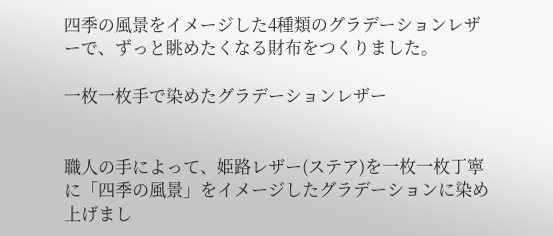四季の風景をイメージした4種類のグラデーションレザーで、ずっと眺めたくなる財布をつくりました。

一枚一枚手で染めたグラデーションレザー


職人の手によって、姫路レザー(ステア)を一枚一枚丁寧に「四季の風景」をイメージしたグラデーションに染め上げまし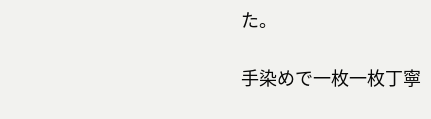た。

手染めで一枚一枚丁寧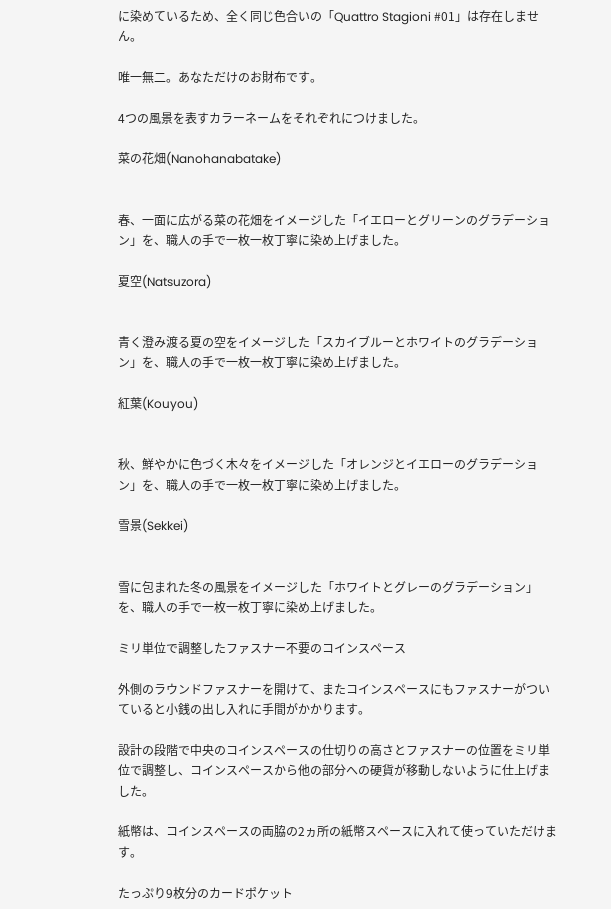に染めているため、全く同じ色合いの「Quattro Stagioni #01」は存在しません。

唯一無二。あなただけのお財布です。

4つの風景を表すカラーネームをそれぞれにつけました。

菜の花畑(Nanohanabatake)


春、一面に広がる菜の花畑をイメージした「イエローとグリーンのグラデーション」を、職人の手で一枚一枚丁寧に染め上げました。

夏空(Natsuzora)


青く澄み渡る夏の空をイメージした「スカイブルーとホワイトのグラデーション」を、職人の手で一枚一枚丁寧に染め上げました。

紅葉(Kouyou)


秋、鮮やかに色づく木々をイメージした「オレンジとイエローのグラデーション」を、職人の手で一枚一枚丁寧に染め上げました。

雪景(Sekkei)


雪に包まれた冬の風景をイメージした「ホワイトとグレーのグラデーション」を、職人の手で一枚一枚丁寧に染め上げました。

ミリ単位で調整したファスナー不要のコインスペース

外側のラウンドファスナーを開けて、またコインスペースにもファスナーがついていると小銭の出し入れに手間がかかります。

設計の段階で中央のコインスペースの仕切りの高さとファスナーの位置をミリ単位で調整し、コインスペースから他の部分への硬貨が移動しないように仕上げました。

紙幣は、コインスペースの両脇の2ヵ所の紙幣スペースに入れて使っていただけます。

たっぷり9枚分のカードポケット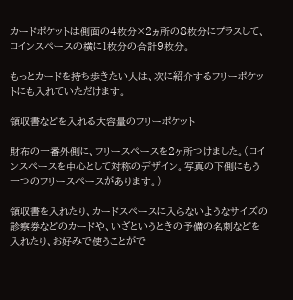カードポケットは側面の4枚分×2ヵ所の8枚分にプラスして、コインスペースの横に1枚分の合計9枚分。

もっとカードを持ち歩きたい人は、次に紹介するフリーポケットにも入れていただけます。

領収書などを入れる大容量のフリーポケット

財布の一番外側に、フリースペースを2ヶ所つけました。(コインスペースを中心として対称のデザイン。写真の下側にもう一つのフリースペースがあります。)

領収書を入れたり、カードスペースに入らないようなサイズの診察券などのカードや、いざというときの予備の名刺などを入れたり、お好みで使うことがで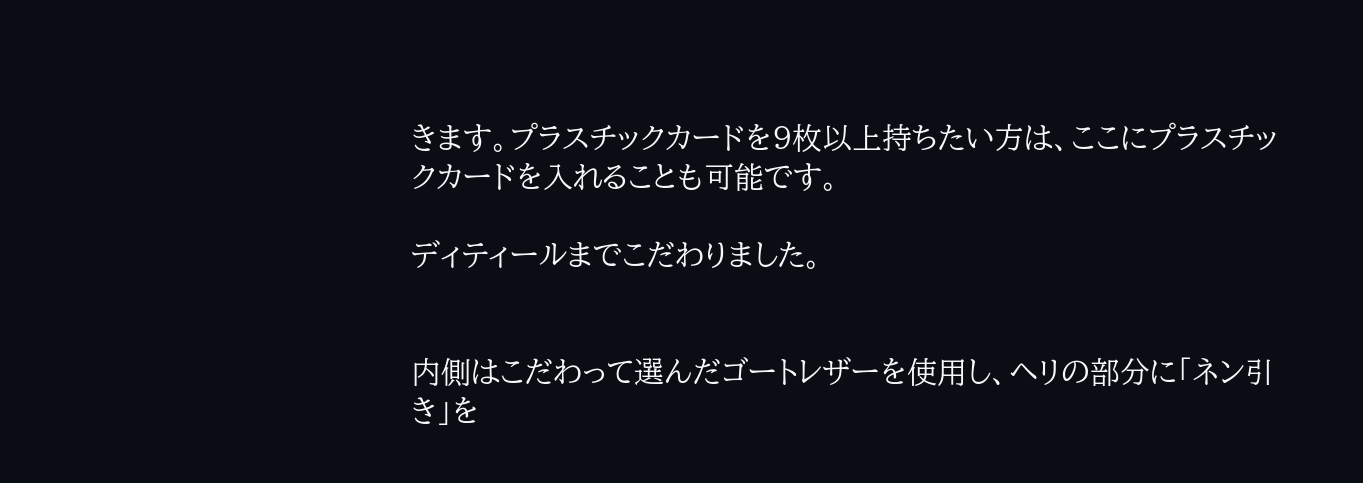きます。プラスチックカードを9枚以上持ちたい方は、ここにプラスチックカードを入れることも可能です。

ディティールまでこだわりました。


内側はこだわって選んだゴートレザーを使用し、ヘリの部分に「ネン引き」を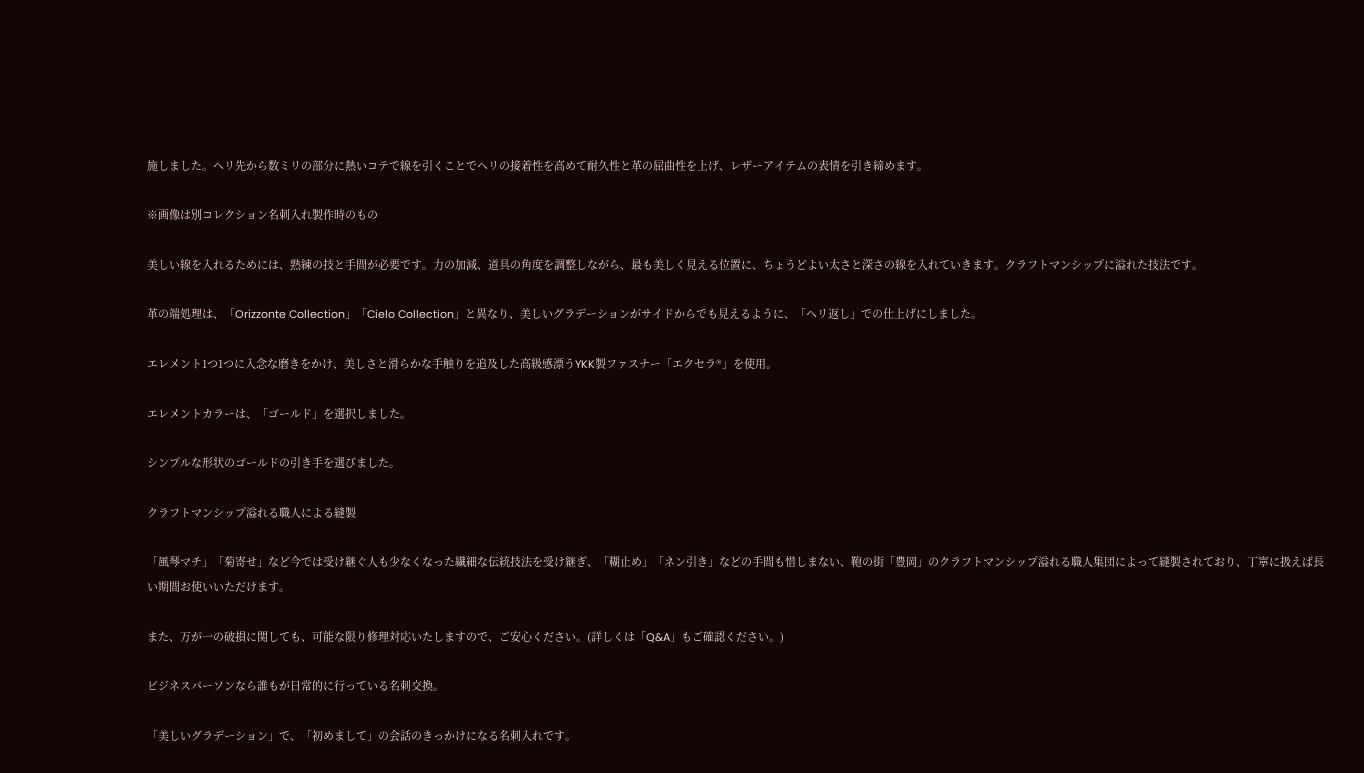施しました。ヘリ先から数ミリの部分に熱いコテで線を引くことでヘリの接着性を高めて耐久性と革の屈曲性を上げ、レザーアイテムの表情を引き締めます。

※画像は別コレクション名刺入れ製作時のもの

美しい線を入れるためには、熟練の技と手間が必要です。力の加減、道具の角度を調整しながら、最も美しく見える位置に、ちょうどよい太さと深さの線を入れていきます。クラフトマンシップに溢れた技法です。

革の端処理は、「Orizzonte Collection」「Cielo Collection」と異なり、美しいグラデーションがサイドからでも見えるように、「ヘリ返し」での仕上げにしました。

エレメント1つ1つに入念な磨きをかけ、美しさと滑らかな手触りを追及した高級感漂うYKK製ファスナー「エクセラ®」を使用。

エレメントカラーは、「ゴールド」を選択しました。

シンプルな形状のゴールドの引き手を選びました。

クラフトマンシップ溢れる職人による縫製

「風琴マチ」「菊寄せ」など今では受け継ぐ人も少なくなった繊細な伝統技法を受け継ぎ、「糊止め」「ネン引き」などの手間も惜しまない、鞄の街「豊岡」のクラフトマンシップ溢れる職人集団によって縫製されており、丁寧に扱えば長い期間お使いいただけます。

また、万が一の破損に関しても、可能な限り修理対応いたしますので、ご安心ください。(詳しくは「Q&A」もご確認ください。)

ビジネスパーソンなら誰もが日常的に行っている名刺交換。

「美しいグラデーション」で、「初めまして」の会話のきっかけになる名刺入れです。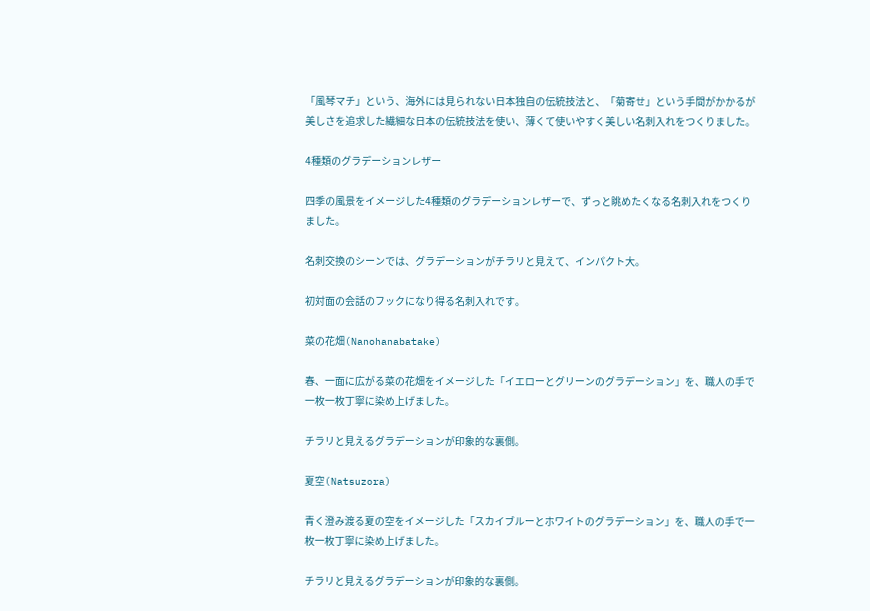「風琴マチ」という、海外には見られない日本独自の伝統技法と、「菊寄せ」という手間がかかるが美しさを追求した繊細な日本の伝統技法を使い、薄くて使いやすく美しい名刺入れをつくりました。

4種類のグラデーションレザー

四季の風景をイメージした4種類のグラデーションレザーで、ずっと眺めたくなる名刺入れをつくりました。

名刺交換のシーンでは、グラデーションがチラリと見えて、インパクト大。

初対面の会話のフックになり得る名刺入れです。

菜の花畑(Nanohanabatake)

春、一面に広がる菜の花畑をイメージした「イエローとグリーンのグラデーション」を、職人の手で一枚一枚丁寧に染め上げました。

チラリと見えるグラデーションが印象的な裏側。

夏空(Natsuzora)

青く澄み渡る夏の空をイメージした「スカイブルーとホワイトのグラデーション」を、職人の手で一枚一枚丁寧に染め上げました。

チラリと見えるグラデーションが印象的な裏側。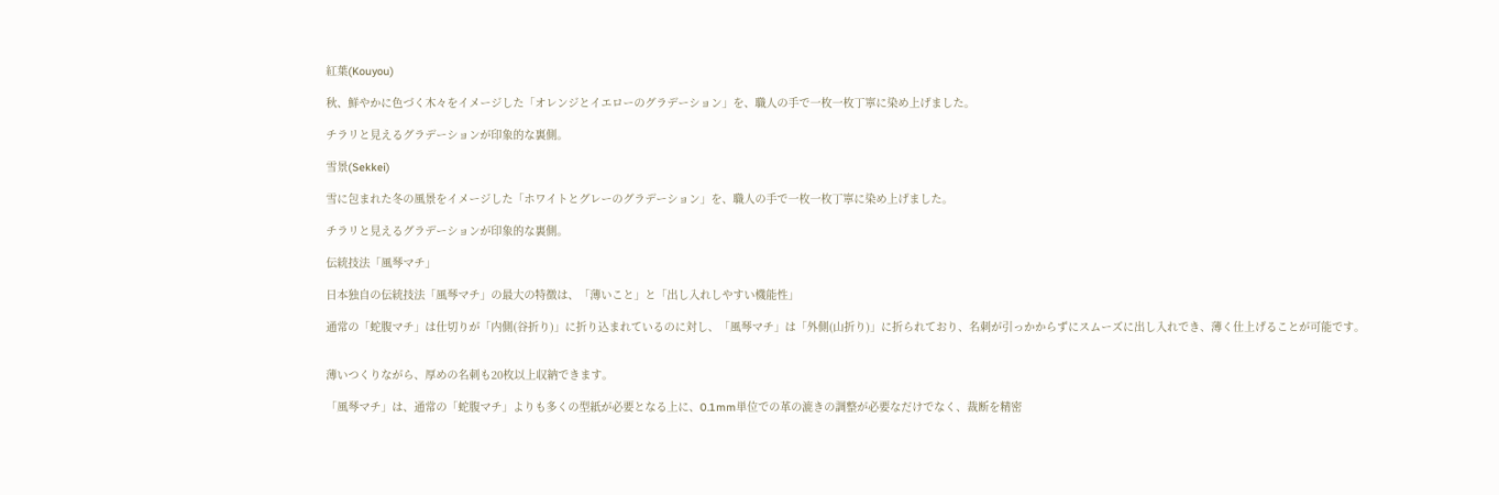紅葉(Kouyou)

秋、鮮やかに色づく木々をイメージした「オレンジとイエローのグラデーション」を、職人の手で一枚一枚丁寧に染め上げました。

チラリと見えるグラデーションが印象的な裏側。

雪景(Sekkei)

雪に包まれた冬の風景をイメージした「ホワイトとグレーのグラデーション」を、職人の手で一枚一枚丁寧に染め上げました。

チラリと見えるグラデーションが印象的な裏側。

伝統技法「風琴マチ」

日本独自の伝統技法「風琴マチ」の最大の特徴は、「薄いこと」と「出し入れしやすい機能性」

通常の「蛇腹マチ」は仕切りが「内側(谷折り)」に折り込まれているのに対し、「風琴マチ」は「外側(山折り)」に折られており、名刺が引っかからずにスムーズに出し入れでき、薄く仕上げることが可能です。


薄いつくりながら、厚めの名刺も20枚以上収納できます。

「風琴マチ」は、通常の「蛇腹マチ」よりも多くの型紙が必要となる上に、0.1mm単位での革の漉きの調整が必要なだけでなく、裁断を精密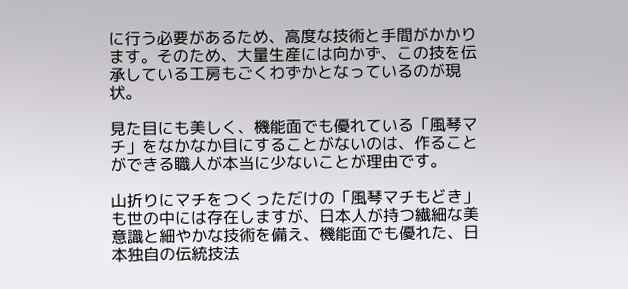に行う必要があるため、高度な技術と手間がかかります。そのため、大量生産には向かず、この技を伝承している工房もごくわずかとなっているのが現状。

見た目にも美しく、機能面でも優れている「風琴マチ」をなかなか目にすることがないのは、作ることができる職人が本当に少ないことが理由です。

山折りにマチをつくっただけの「風琴マチもどき」も世の中には存在しますが、日本人が持つ繊細な美意識と細やかな技術を備え、機能面でも優れた、日本独自の伝統技法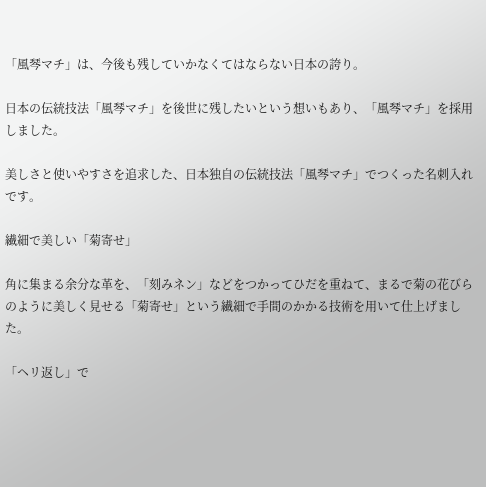「風琴マチ」は、今後も残していかなくてはならない日本の誇り。

日本の伝統技法「風琴マチ」を後世に残したいという想いもあり、「風琴マチ」を採用しました。

美しさと使いやすさを追求した、日本独自の伝統技法「風琴マチ」でつくった名刺入れです。

繊細で美しい「菊寄せ」

角に集まる余分な革を、「刻みネン」などをつかってひだを重ねて、まるで菊の花びらのように美しく見せる「菊寄せ」という繊細で手間のかかる技術を用いて仕上げました。

「ヘリ返し」で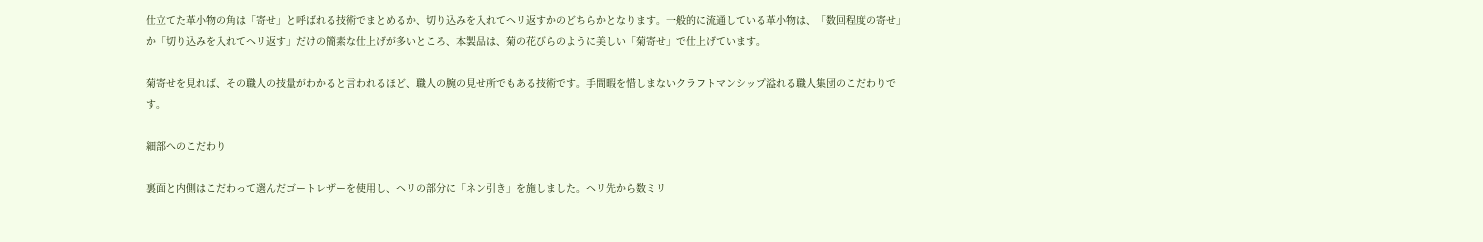仕立てた革小物の角は「寄せ」と呼ばれる技術でまとめるか、切り込みを入れてヘリ返すかのどちらかとなります。一般的に流通している革小物は、「数回程度の寄せ」か「切り込みを入れてヘリ返す」だけの簡素な仕上げが多いところ、本製品は、菊の花びらのように美しい「菊寄せ」で仕上げています。

菊寄せを見れば、その職人の技量がわかると言われるほど、職人の腕の見せ所でもある技術です。手間暇を惜しまないクラフトマンシップ溢れる職人集団のこだわりです。

細部へのこだわり

裏面と内側はこだわって選んだゴートレザーを使用し、ヘリの部分に「ネン引き」を施しました。ヘリ先から数ミリ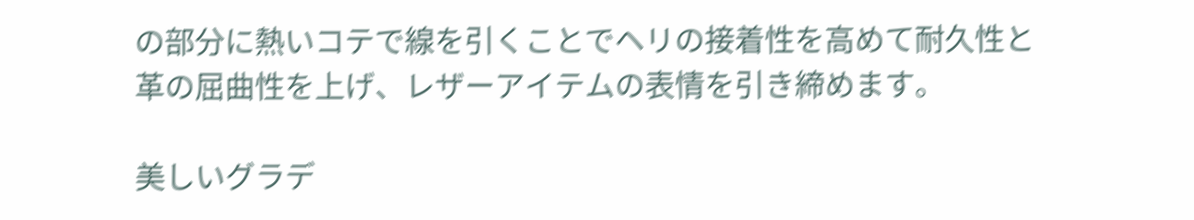の部分に熱いコテで線を引くことでヘリの接着性を高めて耐久性と革の屈曲性を上げ、レザーアイテムの表情を引き締めます。

美しいグラデ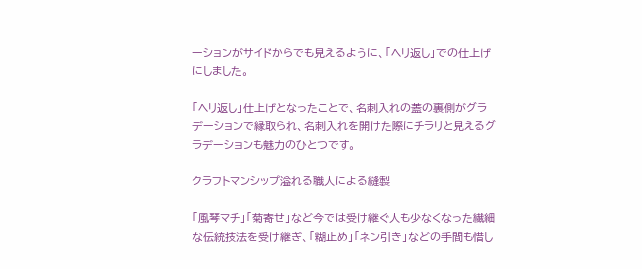ーションがサイドからでも見えるように、「ヘリ返し」での仕上げにしました。

「ヘリ返し」仕上げとなったことで、名刺入れの蓋の裏側がグラデーションで縁取られ、名刺入れを開けた際にチラリと見えるグラデーションも魅力のひとつです。

クラフトマンシップ溢れる職人による縫製

「風琴マチ」「菊寄せ」など今では受け継ぐ人も少なくなった繊細な伝統技法を受け継ぎ、「糊止め」「ネン引き」などの手間も惜し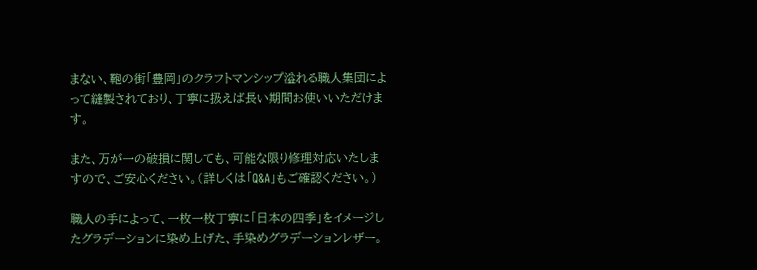まない、鞄の街「豊岡」のクラフトマンシップ溢れる職人集団によって縫製されており、丁寧に扱えば長い期間お使いいただけます。

また、万が一の破損に関しても、可能な限り修理対応いたしますので、ご安心ください。(詳しくは「Q&A」もご確認ください。)

職人の手によって、一枚一枚丁寧に「日本の四季」をイメージしたグラデーションに染め上げた、手染めグラデーションレザー。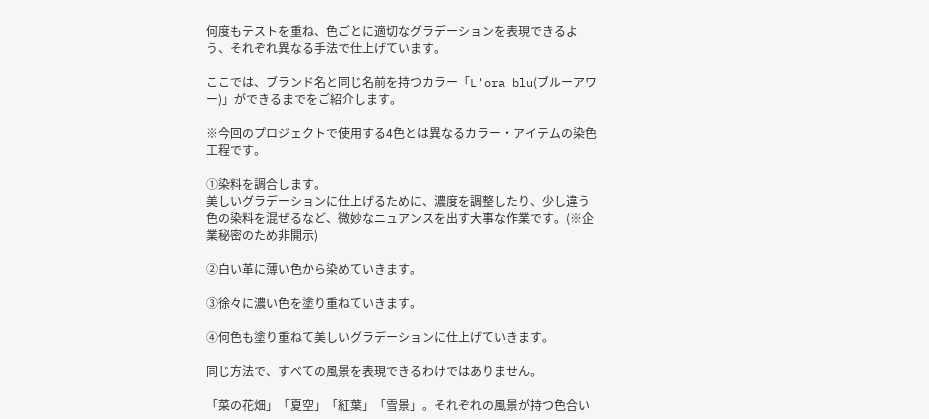何度もテストを重ね、色ごとに適切なグラデーションを表現できるよう、それぞれ異なる手法で仕上げています。

ここでは、ブランド名と同じ名前を持つカラー「L'ora blu(ブルーアワー)」ができるまでをご紹介します。

※今回のプロジェクトで使用する4色とは異なるカラー・アイテムの染色工程です。

①染料を調合します。
美しいグラデーションに仕上げるために、濃度を調整したり、少し違う色の染料を混ぜるなど、微妙なニュアンスを出す大事な作業です。(※企業秘密のため非開示)

②白い革に薄い色から染めていきます。

③徐々に濃い色を塗り重ねていきます。

④何色も塗り重ねて美しいグラデーションに仕上げていきます。

同じ方法で、すべての風景を表現できるわけではありません。

「菜の花畑」「夏空」「紅葉」「雪景」。それぞれの風景が持つ色合い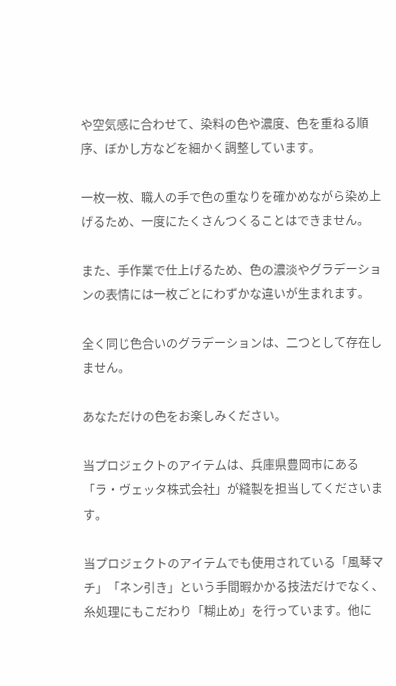や空気感に合わせて、染料の色や濃度、色を重ねる順序、ぼかし方などを細かく調整しています。

一枚一枚、職人の手で色の重なりを確かめながら染め上げるため、一度にたくさんつくることはできません。

また、手作業で仕上げるため、色の濃淡やグラデーションの表情には一枚ごとにわずかな違いが生まれます。

全く同じ色合いのグラデーションは、二つとして存在しません。

あなただけの色をお楽しみください。

当プロジェクトのアイテムは、兵庫県豊岡市にある「ラ・ヴェッタ株式会社」が縫製を担当してくださいます。

当プロジェクトのアイテムでも使用されている「風琴マチ」「ネン引き」という手間暇かかる技法だけでなく、糸処理にもこだわり「糊止め」を行っています。他に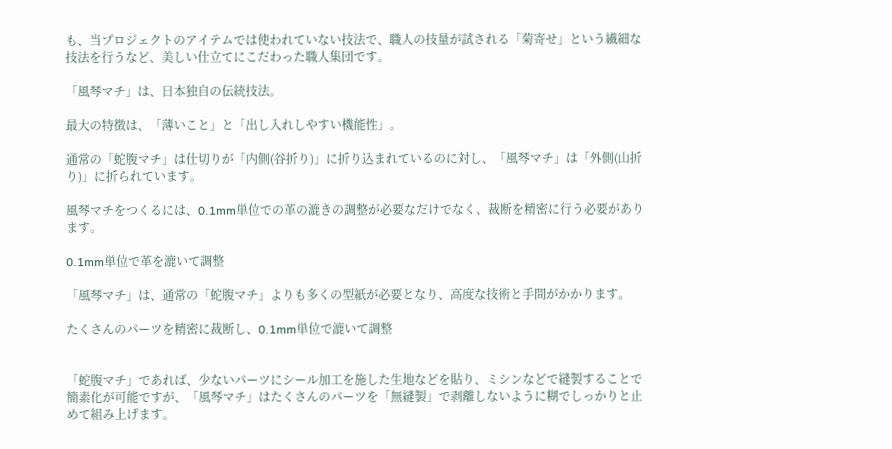も、当プロジェクトのアイテムでは使われていない技法で、職人の技量が試される「菊寄せ」という繊細な技法を行うなど、美しい仕立てにこだわった職人集団です。

「風琴マチ」は、日本独自の伝統技法。

最大の特徴は、「薄いこと」と「出し入れしやすい機能性」。

通常の「蛇腹マチ」は仕切りが「内側(谷折り)」に折り込まれているのに対し、「風琴マチ」は「外側(山折り)」に折られています。

風琴マチをつくるには、0.1mm単位での革の漉きの調整が必要なだけでなく、裁断を精密に行う必要があります。

0.1mm単位で革を漉いて調整

「風琴マチ」は、通常の「蛇腹マチ」よりも多くの型紙が必要となり、高度な技術と手間がかかります。

たくさんのパーツを精密に裁断し、0.1mm単位で漉いて調整


「蛇腹マチ」であれば、少ないパーツにシール加工を施した生地などを貼り、ミシンなどで縫製することで簡素化が可能ですが、「風琴マチ」はたくさんのパーツを「無縫製」で剥離しないように糊でしっかりと止めて組み上げます。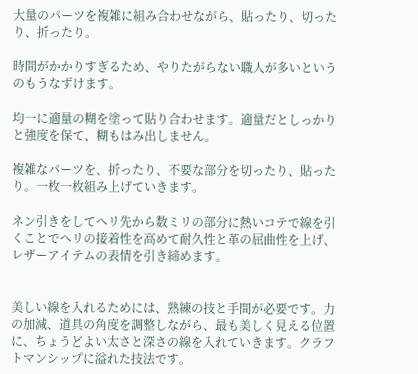大量のパーツを複雑に組み合わせながら、貼ったり、切ったり、折ったり。

時間がかかりすぎるため、やりたがらない職人が多いというのもうなずけます。

均一に適量の糊を塗って貼り合わせます。適量だとしっかりと強度を保て、糊もはみ出しません。

複雑なパーツを、折ったり、不要な部分を切ったり、貼ったり。一枚一枚組み上げていきます。

ネン引きをしてヘリ先から数ミリの部分に熱いコテで線を引くことでヘリの接着性を高めて耐久性と革の屈曲性を上げ、レザーアイテムの表情を引き締めます。


美しい線を入れるためには、熟練の技と手間が必要です。力の加減、道具の角度を調整しながら、最も美しく見える位置に、ちょうどよい太さと深さの線を入れていきます。クラフトマンシップに溢れた技法です。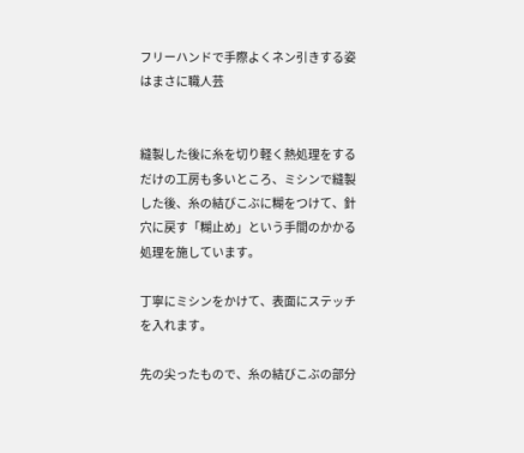フリーハンドで手際よくネン引きする姿はまさに職人芸


縫製した後に糸を切り軽く熱処理をするだけの工房も多いところ、ミシンで縫製した後、糸の結びこぶに糊をつけて、針穴に戻す「糊止め」という手間のかかる処理を施しています。

丁寧にミシンをかけて、表面にステッチを入れます。

先の尖ったもので、糸の結びこぶの部分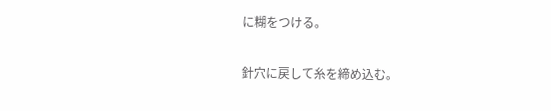に糊をつける。

針穴に戻して糸を締め込む。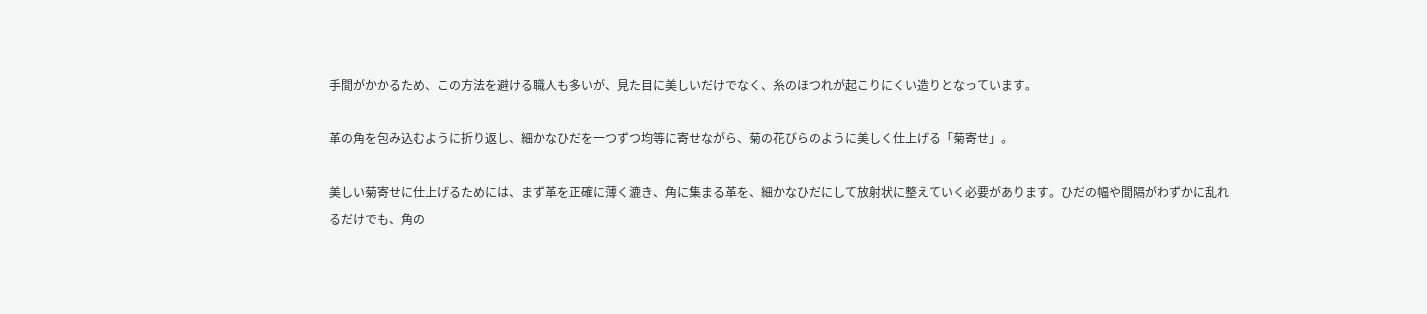手間がかかるため、この方法を避ける職人も多いが、見た目に美しいだけでなく、糸のほつれが起こりにくい造りとなっています。

革の角を包み込むように折り返し、細かなひだを一つずつ均等に寄せながら、菊の花びらのように美しく仕上げる「菊寄せ」。

美しい菊寄せに仕上げるためには、まず革を正確に薄く漉き、角に集まる革を、細かなひだにして放射状に整えていく必要があります。ひだの幅や間隔がわずかに乱れるだけでも、角の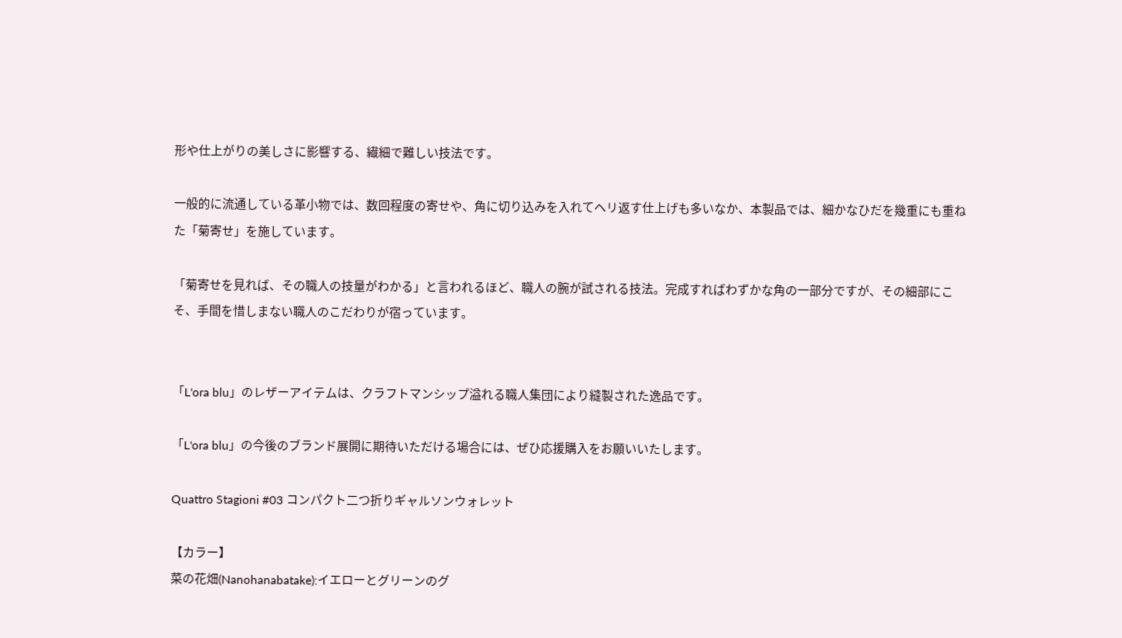形や仕上がりの美しさに影響する、繊細で難しい技法です。

一般的に流通している革小物では、数回程度の寄せや、角に切り込みを入れてヘリ返す仕上げも多いなか、本製品では、細かなひだを幾重にも重ねた「菊寄せ」を施しています。

「菊寄せを見れば、その職人の技量がわかる」と言われるほど、職人の腕が試される技法。完成すればわずかな角の一部分ですが、その細部にこそ、手間を惜しまない職人のこだわりが宿っています。


「L'ora blu」のレザーアイテムは、クラフトマンシップ溢れる職人集団により縫製された逸品です。

「L'ora blu」の今後のブランド展開に期待いただける場合には、ぜひ応援購入をお願いいたします。

Quattro Stagioni #03 コンパクト二つ折りギャルソンウォレット

【カラー】
菜の花畑(Nanohanabatake):イエローとグリーンのグ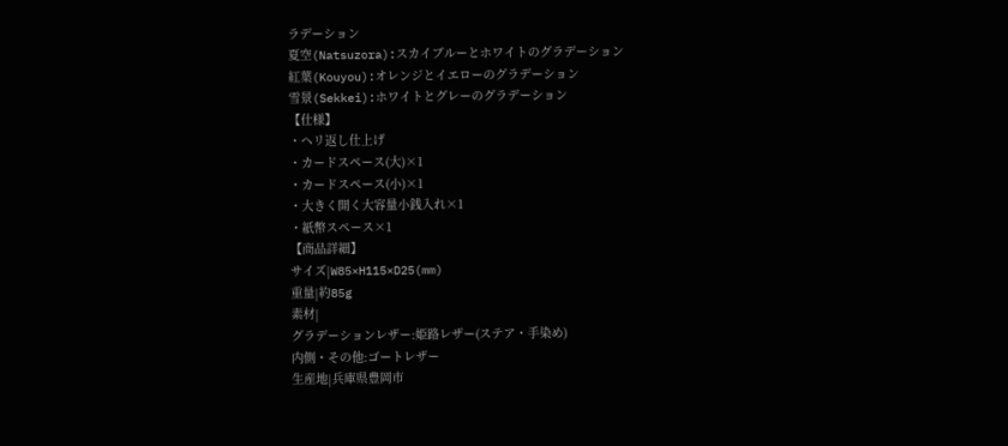ラデーション
夏空(Natsuzora):スカイブルーとホワイトのグラデーション
紅葉(Kouyou):オレンジとイエローのグラデーション
雪景(Sekkei):ホワイトとグレーのグラデーション
【仕様】
・ヘリ返し仕上げ
・カードスペース(大)×1
・カードスペース(小)×1
・大きく開く大容量小銭入れ×1
・紙幣スペース×1
【商品詳細】
サイズ|W85×H115×D25(mm)
重量|約85g
素材|
グラデーションレザー:姫路レザー(ステア・手染め)
内側・その他:ゴートレザー
生産地|兵庫県豊岡市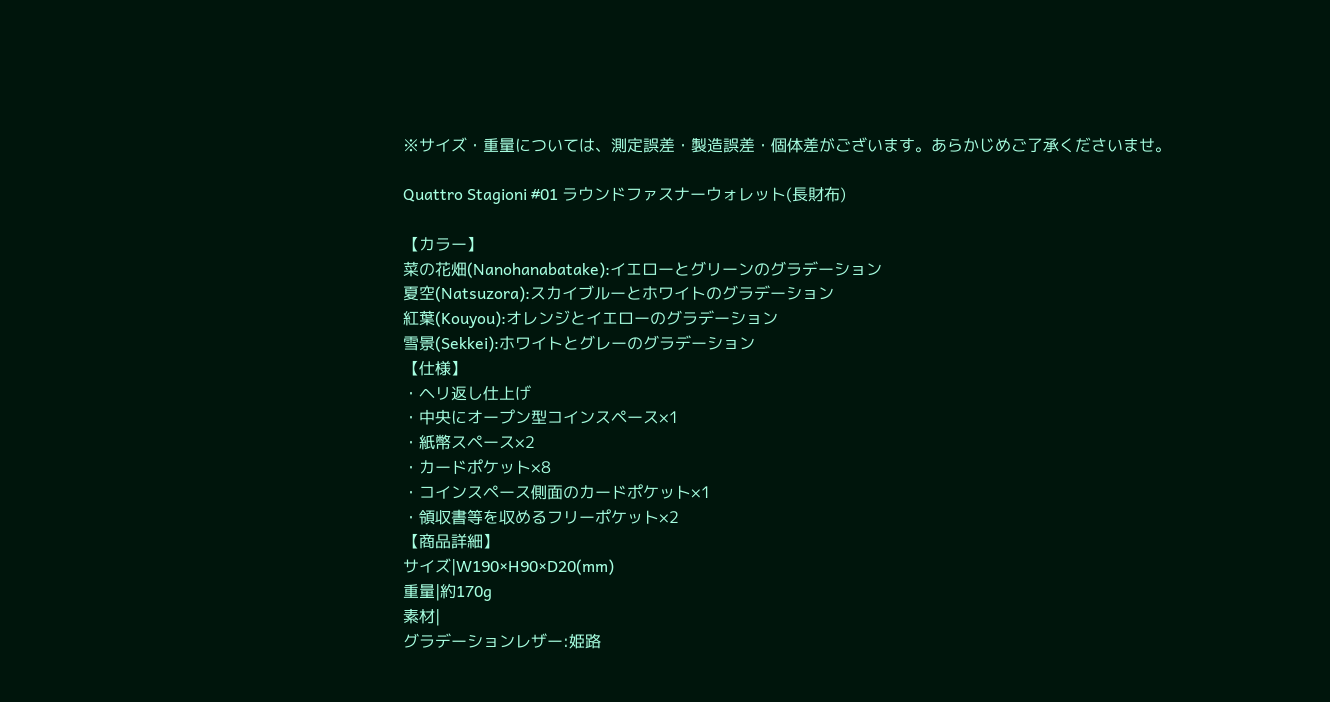※サイズ・重量については、測定誤差・製造誤差・個体差がございます。あらかじめご了承くださいませ。

Quattro Stagioni #01 ラウンドファスナーウォレット(長財布)

【カラー】
菜の花畑(Nanohanabatake):イエローとグリーンのグラデーション
夏空(Natsuzora):スカイブルーとホワイトのグラデーション
紅葉(Kouyou):オレンジとイエローのグラデーション
雪景(Sekkei):ホワイトとグレーのグラデーション
【仕様】
・ヘリ返し仕上げ
・中央にオープン型コインスペース×1
・紙幣スペース×2
・カードポケット×8
・コインスペース側面のカードポケット×1
・領収書等を収めるフリーポケット×2
【商品詳細】
サイズ|W190×H90×D20(mm)
重量|約170g
素材|
グラデーションレザー:姫路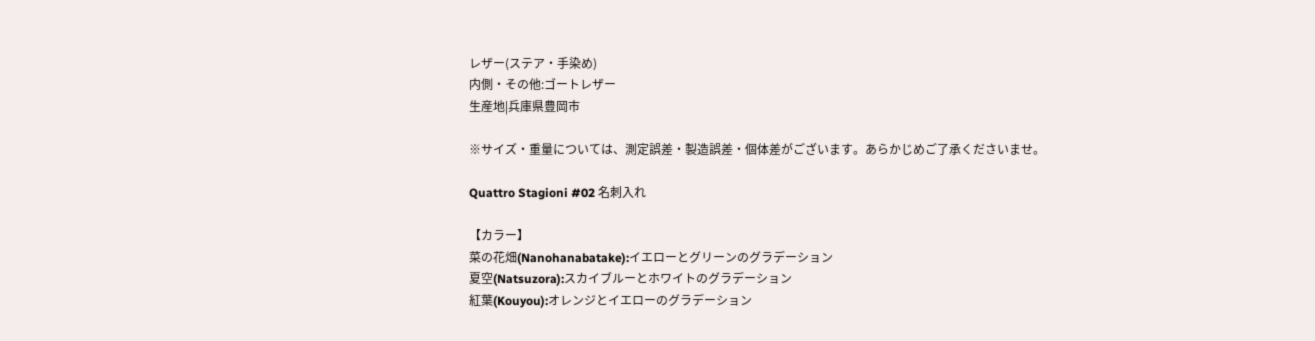レザー(ステア・手染め)
内側・その他:ゴートレザー
生産地|兵庫県豊岡市

※サイズ・重量については、測定誤差・製造誤差・個体差がございます。あらかじめご了承くださいませ。

Quattro Stagioni #02 名刺入れ

【カラー】
菜の花畑(Nanohanabatake):イエローとグリーンのグラデーション
夏空(Natsuzora):スカイブルーとホワイトのグラデーション
紅葉(Kouyou):オレンジとイエローのグラデーション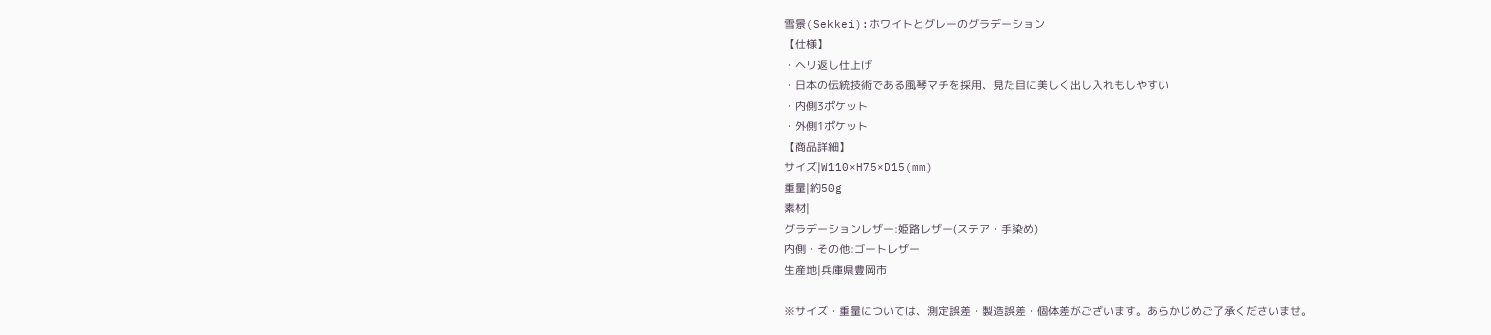雪景(Sekkei):ホワイトとグレーのグラデーション
【仕様】
・ヘリ返し仕上げ
・日本の伝統技術である風琴マチを採用、見た目に美しく出し入れもしやすい
・内側3ポケット
・外側1ポケット
【商品詳細】
サイズ|W110×H75×D15(mm)
重量|約50g
素材|
グラデーションレザー:姫路レザー(ステア・手染め)
内側・その他:ゴートレザー
生産地|兵庫県豊岡市

※サイズ・重量については、測定誤差・製造誤差・個体差がございます。あらかじめご了承くださいませ。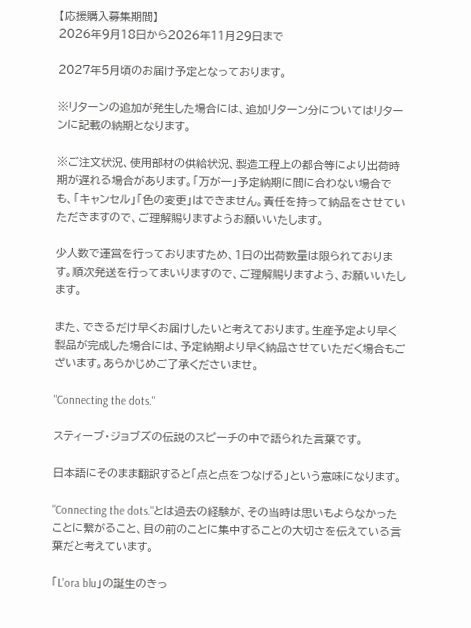【応援購入募集期間】
2026年9月18日から2026年11月29日まで

2027年5月頃のお届け予定となっております。

※リターンの追加が発生した場合には、追加リターン分についてはリターンに記載の納期となります。

※ご注文状況、使用部材の供給状況、製造工程上の都合等により出荷時期が遅れる場合があります。「万が一」予定納期に間に合わない場合でも、「キャンセル」「色の変更」はできません。責任を持って納品をさせていただきますので、ご理解賜りますようお願いいたします。

少人数で運営を行っておりますため、1日の出荷数量は限られております。順次発送を行ってまいりますので、ご理解賜りますよう、お願いいたします。

また、できるだけ早くお届けしたいと考えております。生産予定より早く製品が完成した場合には、予定納期より早く納品させていただく場合もございます。あらかじめご了承くださいませ。

"Connecting the dots."

スティーブ・ジョブズの伝説のスピーチの中で語られた言葉です。

日本語にそのまま翻訳すると「点と点をつなげる」という意味になります。

"Connecting the dots."とは過去の経験が、その当時は思いもよらなかったことに繋がること、目の前のことに集中することの大切さを伝えている言葉だと考えています。

「L'ora blu」の誕生のきっ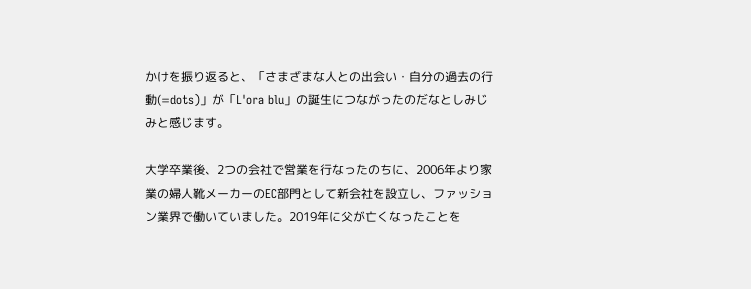かけを振り返ると、「さまざまな人との出会い・自分の過去の行動(=dots)」が「L'ora blu」の誕生につながったのだなとしみじみと感じます。

大学卒業後、2つの会社で営業を行なったのちに、2006年より家業の婦人靴メーカーのEC部門として新会社を設立し、ファッション業界で働いていました。2019年に父が亡くなったことを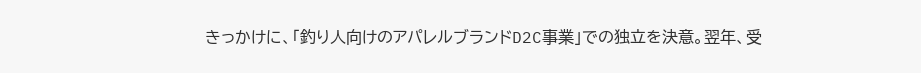きっかけに、「釣り人向けのアパレルブランドD2C事業」での独立を決意。翌年、受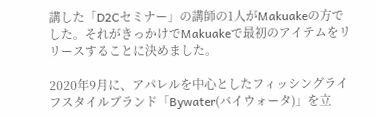講した「D2Cセミナー」の講師の1人がMakuakeの方でした。それがきっかけでMakuakeで最初のアイテムをリリースすることに決めました。

2020年9月に、アパレルを中心としたフィッシングライフスタイルブランド「Bywater(バイウォータ)」を立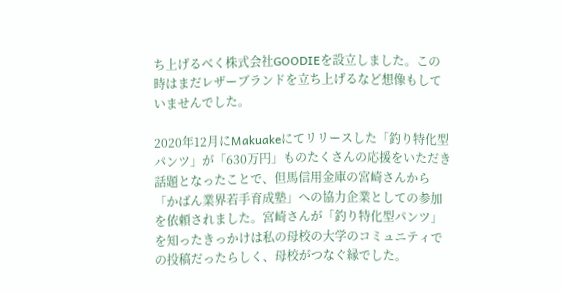ち上げるべく株式会社GOODIEを設立しました。この時はまだレザーブランドを立ち上げるなど想像もしていませんでした。

2020年12月にMakuakeにてリリースした「釣り特化型パンツ」が「630万円」ものたくさんの応援をいただき話題となったことで、但馬信用金庫の宮崎さんから「かばん業界若手育成塾」への協力企業としての参加を依頼されました。宮崎さんが「釣り特化型パンツ」を知ったきっかけは私の母校の大学のコミュニティでの投稿だったらしく、母校がつなぐ縁でした。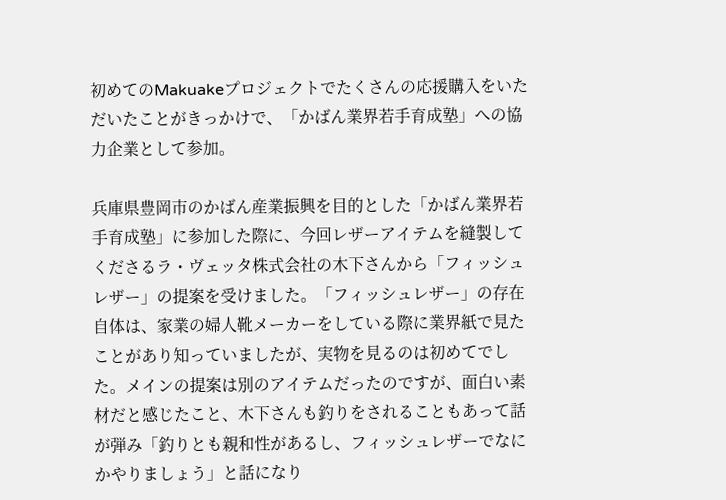初めてのMakuakeプロジェクトでたくさんの応援購入をいただいたことがきっかけで、「かばん業界若手育成塾」への協力企業として参加。

兵庫県豊岡市のかばん産業振興を目的とした「かばん業界若手育成塾」に参加した際に、今回レザーアイテムを縫製してくださるラ・ヴェッタ株式会社の木下さんから「フィッシュレザー」の提案を受けました。「フィッシュレザー」の存在自体は、家業の婦人靴メーカーをしている際に業界紙で見たことがあり知っていましたが、実物を見るのは初めてでした。メインの提案は別のアイテムだったのですが、面白い素材だと感じたこと、木下さんも釣りをされることもあって話が弾み「釣りとも親和性があるし、フィッシュレザーでなにかやりましょう」と話になり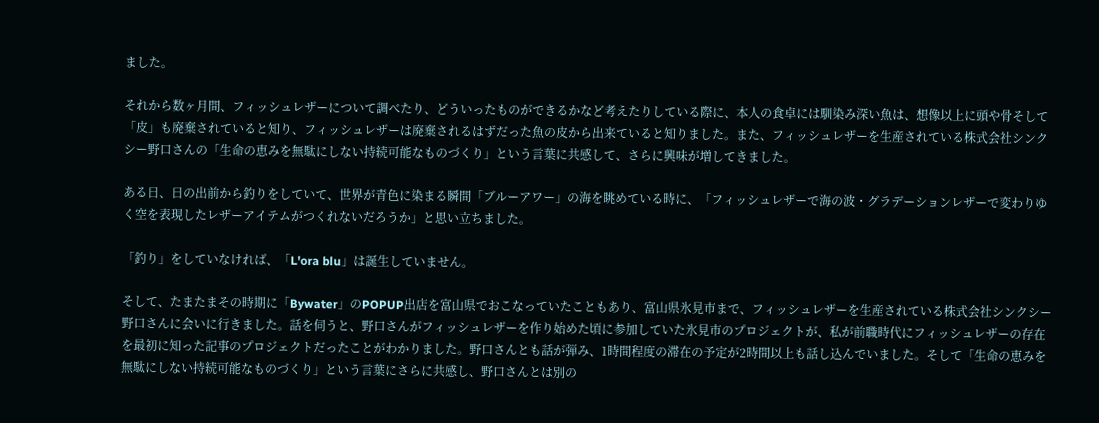ました。

それから数ヶ月間、フィッシュレザーについて調べたり、どういったものができるかなど考えたりしている際に、本人の食卓には馴染み深い魚は、想像以上に頭や骨そして「皮」も廃棄されていると知り、フィッシュレザーは廃棄されるはずだった魚の皮から出来ていると知りました。また、フィッシュレザーを生産されている株式会社シンクシー野口さんの「生命の恵みを無駄にしない持続可能なものづくり」という言葉に共感して、さらに興味が増してきました。

ある日、日の出前から釣りをしていて、世界が青色に染まる瞬間「ブルーアワー」の海を眺めている時に、「フィッシュレザーで海の波・グラデーションレザーで変わりゆく空を表現したレザーアイテムがつくれないだろうか」と思い立ちました。

「釣り」をしていなければ、「L'ora blu」は誕生していません。

そして、たまたまその時期に「Bywater」のPOPUP出店を富山県でおこなっていたこともあり、富山県氷見市まで、フィッシュレザーを生産されている株式会社シンクシー野口さんに会いに行きました。話を伺うと、野口さんがフィッシュレザーを作り始めた頃に参加していた氷見市のプロジェクトが、私が前職時代にフィッシュレザーの存在を最初に知った記事のプロジェクトだったことがわかりました。野口さんとも話が弾み、1時間程度の滞在の予定が2時間以上も話し込んでいました。そして「生命の恵みを無駄にしない持続可能なものづくり」という言葉にさらに共感し、野口さんとは別の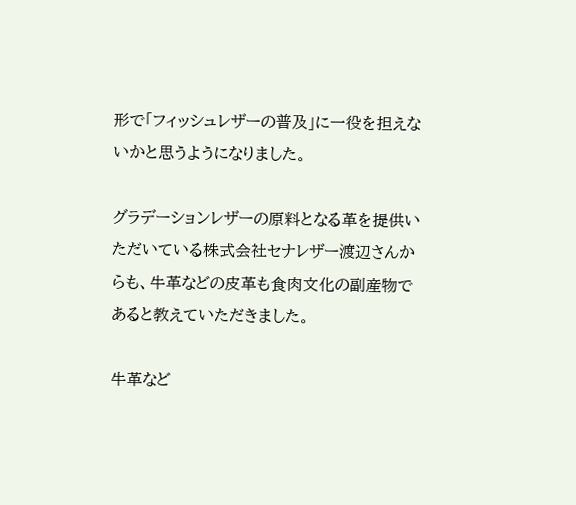形で「フィッシュレザーの普及」に一役を担えないかと思うようになりました。

グラデーションレザーの原料となる革を提供いただいている株式会社セナレザー渡辺さんからも、牛革などの皮革も食肉文化の副産物であると教えていただきました。

牛革など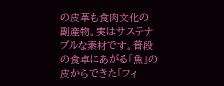の皮革も食肉文化の副産物。実はサステナブルな素材です。普段の食卓にあがる「魚」の皮からできた「フィ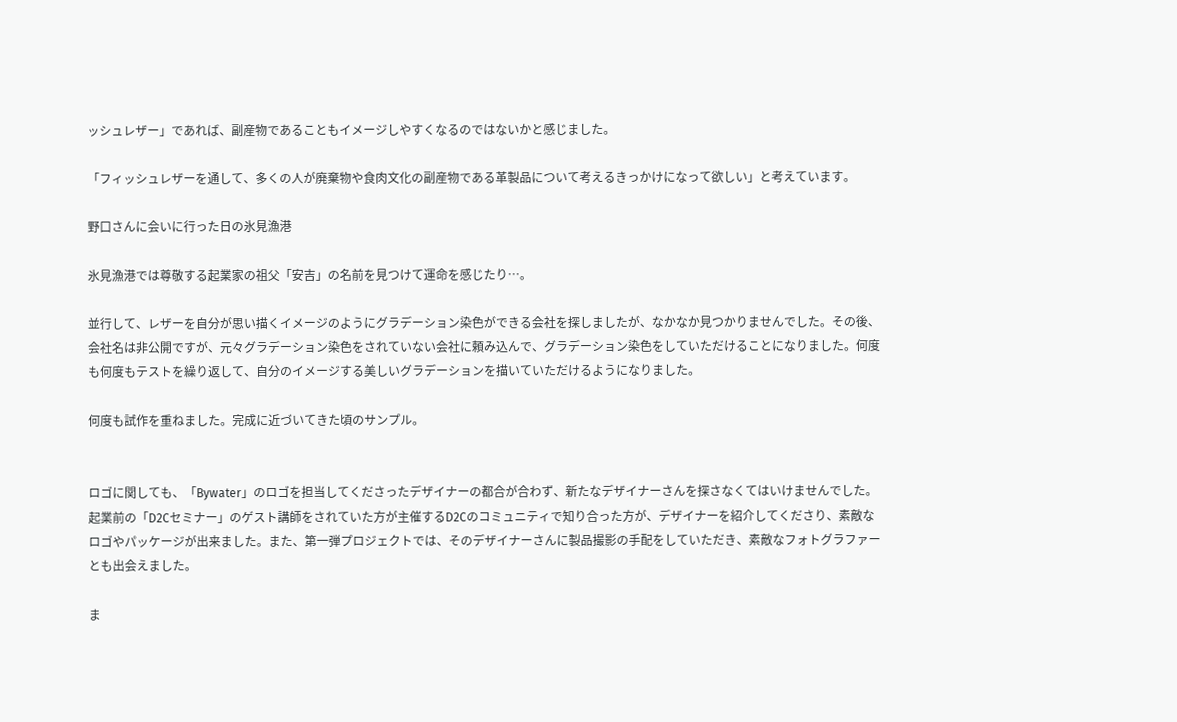ッシュレザー」であれば、副産物であることもイメージしやすくなるのではないかと感じました。

「フィッシュレザーを通して、多くの人が廃棄物や食肉文化の副産物である革製品について考えるきっかけになって欲しい」と考えています。

野口さんに会いに行った日の氷見漁港

氷見漁港では尊敬する起業家の祖父「安吉」の名前を見つけて運命を感じたり…。

並行して、レザーを自分が思い描くイメージのようにグラデーション染色ができる会社を探しましたが、なかなか見つかりませんでした。その後、会社名は非公開ですが、元々グラデーション染色をされていない会社に頼み込んで、グラデーション染色をしていただけることになりました。何度も何度もテストを繰り返して、自分のイメージする美しいグラデーションを描いていただけるようになりました。

何度も試作を重ねました。完成に近づいてきた頃のサンプル。


ロゴに関しても、「Bywater」のロゴを担当してくださったデザイナーの都合が合わず、新たなデザイナーさんを探さなくてはいけませんでした。起業前の「D2Cセミナー」のゲスト講師をされていた方が主催するD2Cのコミュニティで知り合った方が、デザイナーを紹介してくださり、素敵なロゴやパッケージが出来ました。また、第一弾プロジェクトでは、そのデザイナーさんに製品撮影の手配をしていただき、素敵なフォトグラファーとも出会えました。

ま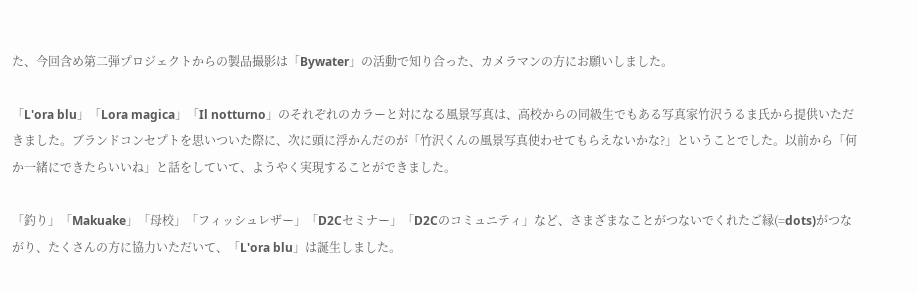た、今回含め第二弾プロジェクトからの製品撮影は「Bywater」の活動で知り合った、カメラマンの方にお願いしました。

「L'ora blu」「Lora magica」「Il notturno」のそれぞれのカラーと対になる風景写真は、高校からの同級生でもある写真家竹沢うるま氏から提供いただきました。ブランドコンセプトを思いついた際に、次に頭に浮かんだのが「竹沢くんの風景写真使わせてもらえないかな?」ということでした。以前から「何か一緒にできたらいいね」と話をしていて、ようやく実現することができました。

「釣り」「Makuake」「母校」「フィッシュレザー」「D2Cセミナー」「D2Cのコミュニティ」など、さまざまなことがつないでくれたご縁(=dots)がつながり、たくさんの方に協力いただいて、「L'ora blu」は誕生しました。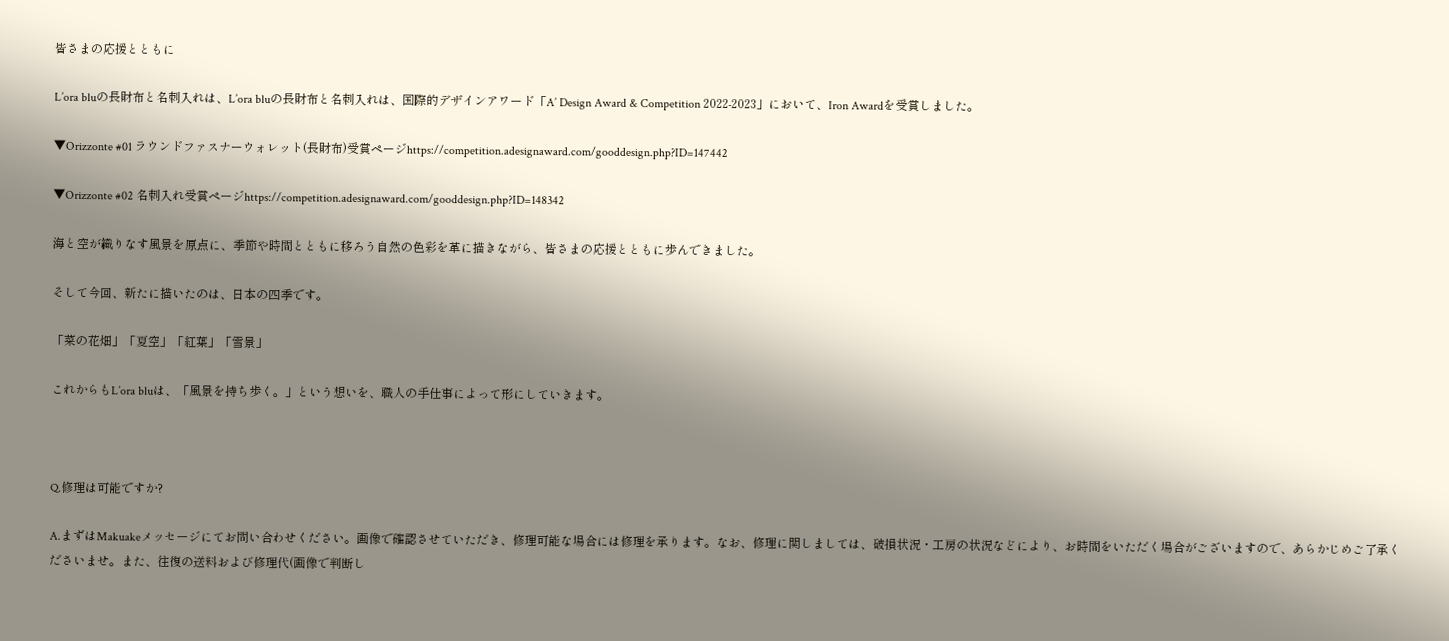皆さまの応援とともに

L’ora bluの長財布と名刺入れは、L’ora bluの長財布と名刺入れは、国際的デザインアワード「A’ Design Award & Competition 2022-2023」において、Iron Awardを受賞しました。

▼Orizzonte #01 ラウンドファスナーウォレット(長財布)受賞ページhttps://competition.adesignaward.com/gooddesign.php?ID=147442

▼Orizzonte #02 名刺入れ受賞ページhttps://competition.adesignaward.com/gooddesign.php?ID=148342

海と空が織りなす風景を原点に、季節や時間とともに移ろう自然の色彩を革に描きながら、皆さまの応援とともに歩んできました。

そして今回、新たに描いたのは、日本の四季です。

「菜の花畑」「夏空」「紅葉」「雪景」

これからもL’ora bluは、「風景を持ち歩く。」という想いを、職人の手仕事によって形にしていきます。



Q.修理は可能ですか?

A.まずはMakuakeメッセージにてお問い合わせください。画像で確認させていただき、修理可能な場合には修理を承ります。なお、修理に関しましては、破損状況・工房の状況などにより、お時間をいただく場合がございますので、あらかじめご了承くださいませ。また、往復の送料および修理代(画像で判断し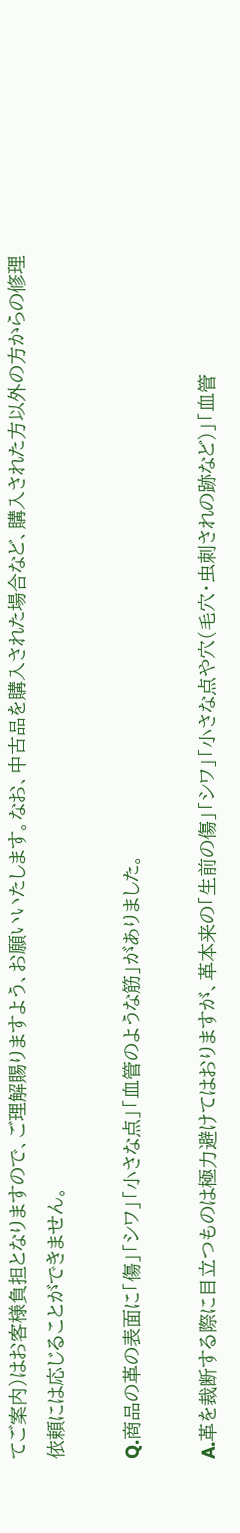てご案内)はお客様負担となりますので、ご理解賜りますよう、お願いいたします。なお、中古品を購入された場合など、購入された方以外の方からの修理依頼には応じることができません。

Q.商品の革の表面に「傷」「シワ」「小さな点」「血管のような筋」がありました。

A.革を裁断する際に目立つものは極力避けてはおりますが、革本来の「生前の傷」「シワ」「小さな点や穴(毛穴・虫刺されの跡など)」「血管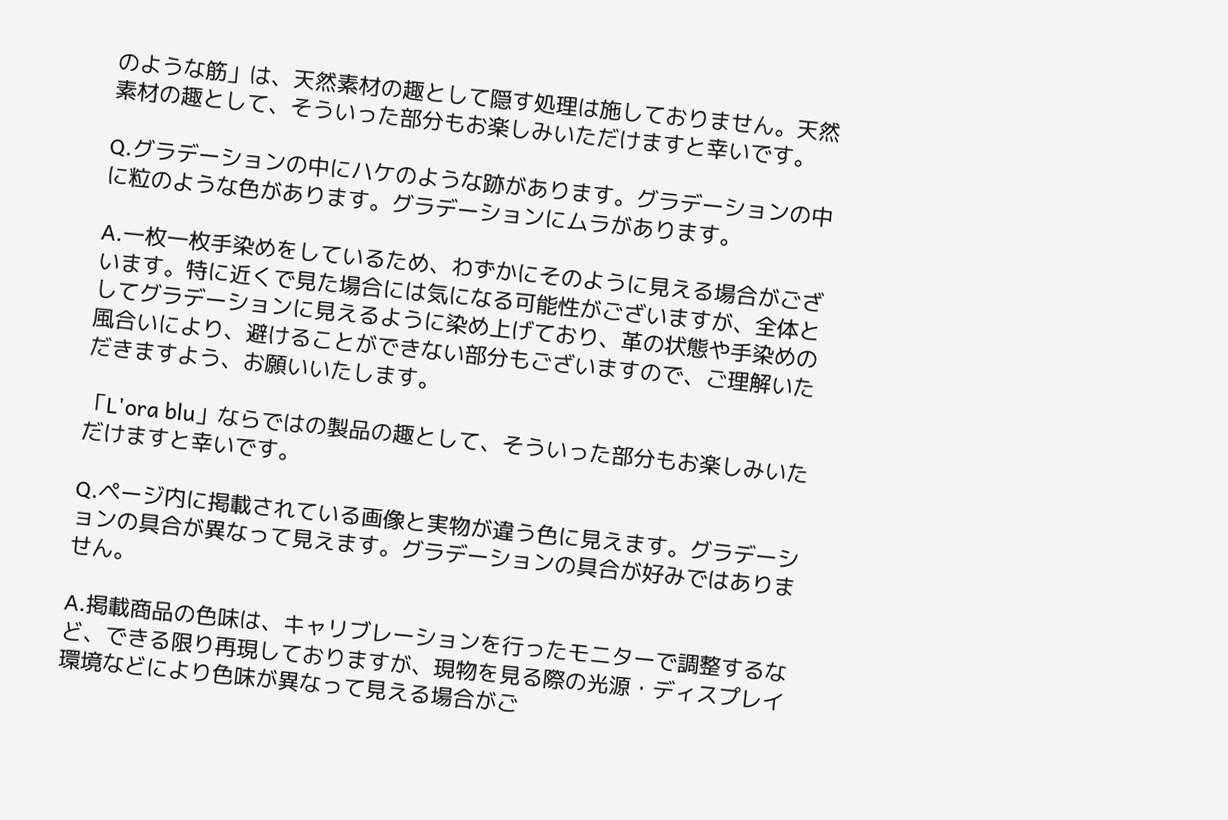のような筋」は、天然素材の趣として隠す処理は施しておりません。天然素材の趣として、そういった部分もお楽しみいただけますと幸いです。

Q.グラデーションの中にハケのような跡があります。グラデーションの中に粒のような色があります。グラデーションにムラがあります。

A.一枚一枚手染めをしているため、わずかにそのように見える場合がございます。特に近くで見た場合には気になる可能性がございますが、全体としてグラデーションに見えるように染め上げており、革の状態や手染めの風合いにより、避けることができない部分もございますので、ご理解いただきますよう、お願いいたします。

「L'ora blu」ならではの製品の趣として、そういった部分もお楽しみいただけますと幸いです。

Q.ページ内に掲載されている画像と実物が違う色に見えます。グラデーションの具合が異なって見えます。グラデーションの具合が好みではありません。

A.掲載商品の色味は、キャリブレーションを行ったモニターで調整するなど、できる限り再現しておりますが、現物を見る際の光源・ディスプレイ環境などにより色味が異なって見える場合がご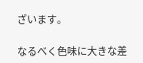ざいます。

なるべく色味に大きな差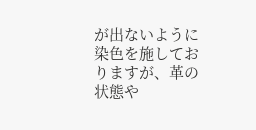が出ないように染色を施しておりますが、革の状態や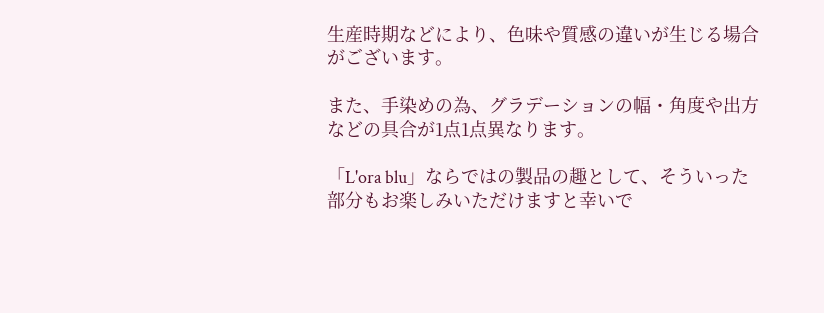生産時期などにより、色味や質感の違いが生じる場合がございます。

また、手染めの為、グラデーションの幅・角度や出方などの具合が1点1点異なります。

「L'ora blu」ならではの製品の趣として、そういった部分もお楽しみいただけますと幸いで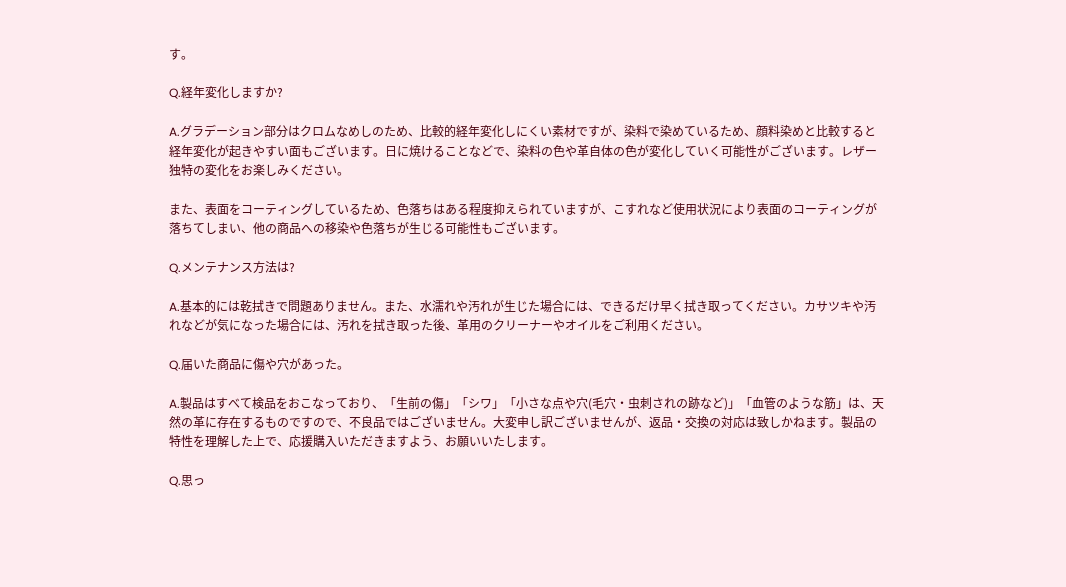す。

Q.経年変化しますか?

A.グラデーション部分はクロムなめしのため、比較的経年変化しにくい素材ですが、染料で染めているため、顔料染めと比較すると経年変化が起きやすい面もございます。日に焼けることなどで、染料の色や革自体の色が変化していく可能性がございます。レザー独特の変化をお楽しみください。

また、表面をコーティングしているため、色落ちはある程度抑えられていますが、こすれなど使用状況により表面のコーティングが落ちてしまい、他の商品への移染や色落ちが生じる可能性もございます。

Q.メンテナンス方法は?

A.基本的には乾拭きで問題ありません。また、水濡れや汚れが生じた場合には、できるだけ早く拭き取ってください。カサツキや汚れなどが気になった場合には、汚れを拭き取った後、革用のクリーナーやオイルをご利用ください。

Q.届いた商品に傷や穴があった。

A.製品はすべて検品をおこなっており、「生前の傷」「シワ」「小さな点や穴(毛穴・虫刺されの跡など)」「血管のような筋」は、天然の革に存在するものですので、不良品ではございません。大変申し訳ございませんが、返品・交換の対応は致しかねます。製品の特性を理解した上で、応援購入いただきますよう、お願いいたします。

Q.思っ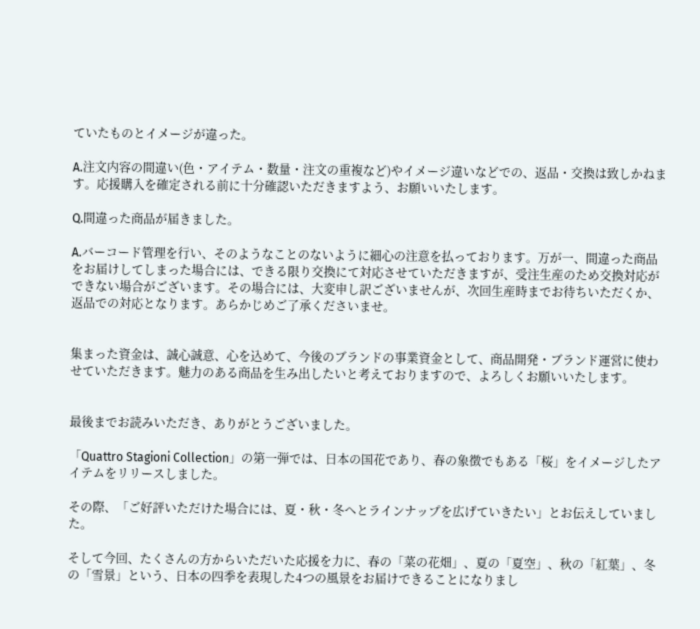ていたものとイメージが違った。

A.注文内容の間違い(色・アイテム・数量・注文の重複など)やイメージ違いなどでの、返品・交換は致しかねます。応援購入を確定される前に十分確認いただきますよう、お願いいたします。

Q.間違った商品が届きました。

A.バーコード管理を行い、そのようなことのないように細心の注意を払っております。万が一、間違った商品をお届けしてしまった場合には、できる限り交換にて対応させていただきますが、受注生産のため交換対応ができない場合がございます。その場合には、大変申し訳ございませんが、次回生産時までお待ちいただくか、返品での対応となります。あらかじめご了承くださいませ。


集まった資金は、誠心誠意、心を込めて、今後のブランドの事業資金として、商品開発・ブランド運営に使わせていただきます。魅力のある商品を生み出したいと考えておりますので、よろしくお願いいたします。


最後までお読みいただき、ありがとうございました。

「Quattro Stagioni Collection」の第一弾では、日本の国花であり、春の象徴でもある「桜」をイメージしたアイテムをリリースしました。

その際、「ご好評いただけた場合には、夏・秋・冬へとラインナップを広げていきたい」とお伝えしていました。

そして今回、たくさんの方からいただいた応援を力に、春の「菜の花畑」、夏の「夏空」、秋の「紅葉」、冬の「雪景」という、日本の四季を表現した4つの風景をお届けできることになりまし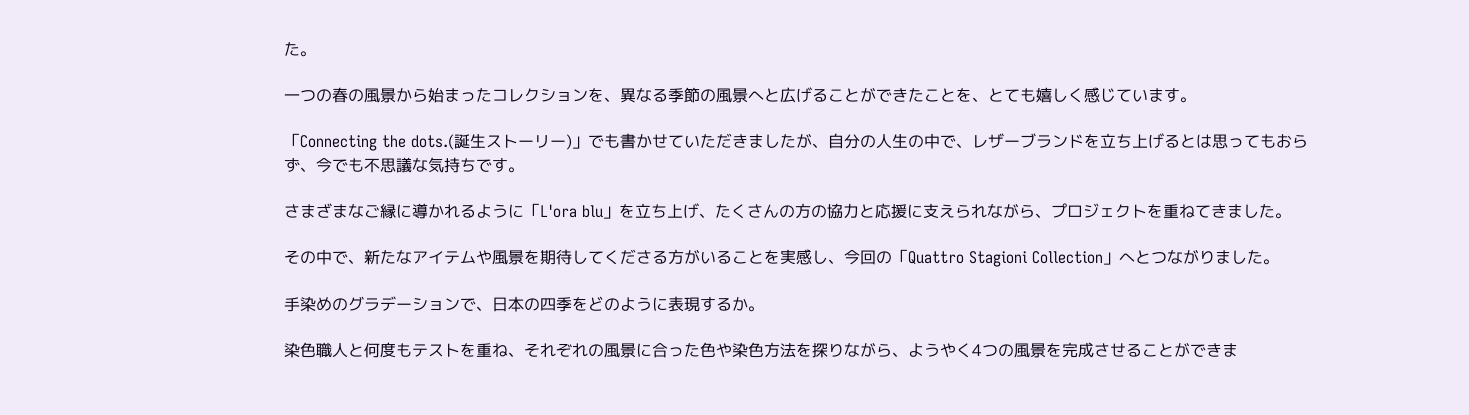た。

一つの春の風景から始まったコレクションを、異なる季節の風景へと広げることができたことを、とても嬉しく感じています。

「Connecting the dots.(誕生ストーリー)」でも書かせていただきましたが、自分の人生の中で、レザーブランドを立ち上げるとは思ってもおらず、今でも不思議な気持ちです。

さまざまなご縁に導かれるように「L'ora blu」を立ち上げ、たくさんの方の協力と応援に支えられながら、プロジェクトを重ねてきました。

その中で、新たなアイテムや風景を期待してくださる方がいることを実感し、今回の「Quattro Stagioni Collection」へとつながりました。

手染めのグラデーションで、日本の四季をどのように表現するか。

染色職人と何度もテストを重ね、それぞれの風景に合った色や染色方法を探りながら、ようやく4つの風景を完成させることができま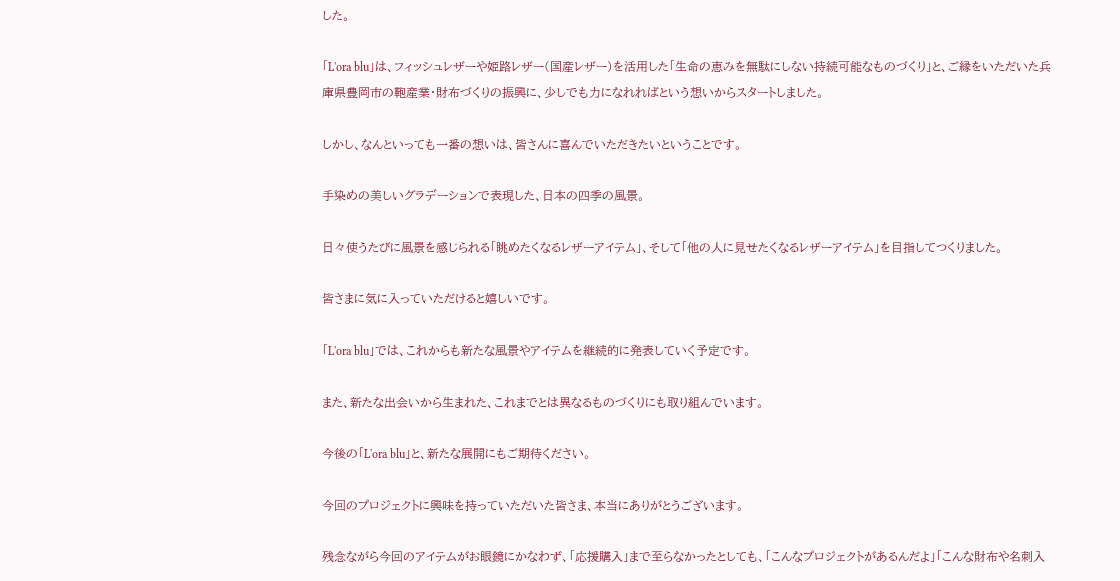した。

「L'ora blu」は、フィッシュレザーや姫路レザー(国産レザー)を活用した「生命の恵みを無駄にしない持続可能なものづくり」と、ご縁をいただいた兵庫県豊岡市の鞄産業・財布づくりの振興に、少しでも力になれればという想いからスタートしました。

しかし、なんといっても一番の想いは、皆さんに喜んでいただきたいということです。

手染めの美しいグラデーションで表現した、日本の四季の風景。

日々使うたびに風景を感じられる「眺めたくなるレザーアイテム」、そして「他の人に見せたくなるレザーアイテム」を目指してつくりました。

皆さまに気に入っていただけると嬉しいです。

「L'ora blu」では、これからも新たな風景やアイテムを継続的に発表していく予定です。

また、新たな出会いから生まれた、これまでとは異なるものづくりにも取り組んでいます。

今後の「L'ora blu」と、新たな展開にもご期待ください。

今回のプロジェクトに興味を持っていただいた皆さま、本当にありがとうございます。

残念ながら今回のアイテムがお眼鏡にかなわず、「応援購入」まで至らなかったとしても、「こんなプロジェクトがあるんだよ」「こんな財布や名刺入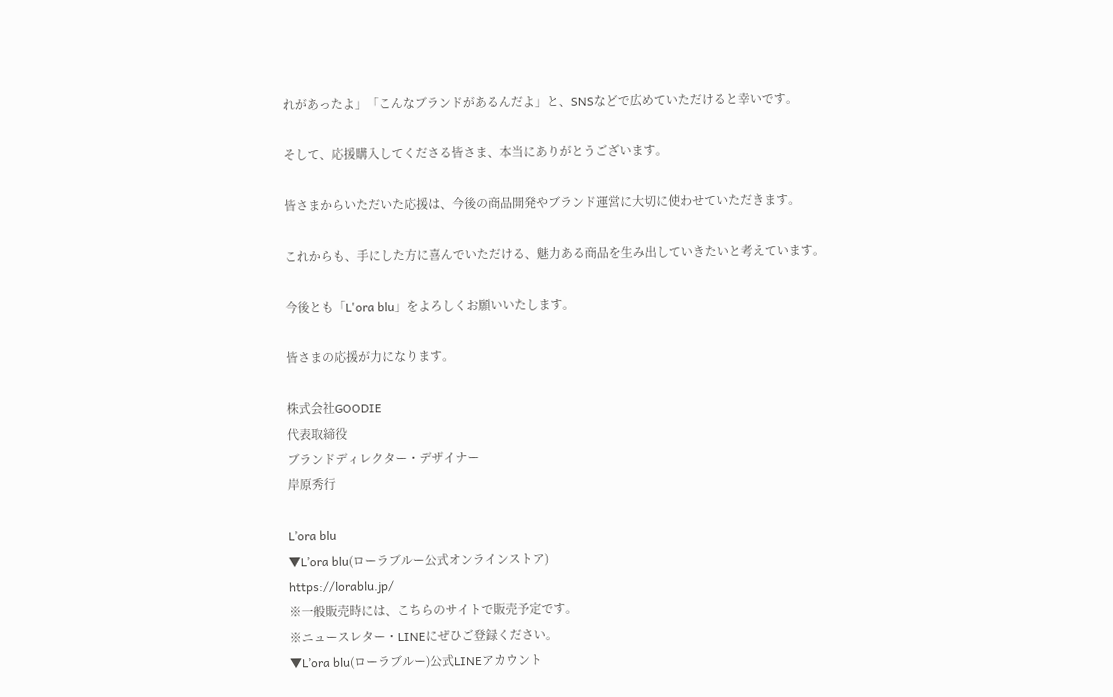れがあったよ」「こんなブランドがあるんだよ」と、SNSなどで広めていただけると幸いです。

そして、応援購入してくださる皆さま、本当にありがとうございます。

皆さまからいただいた応援は、今後の商品開発やブランド運営に大切に使わせていただきます。

これからも、手にした方に喜んでいただける、魅力ある商品を生み出していきたいと考えています。

今後とも「L'ora blu」をよろしくお願いいたします。

皆さまの応援が力になります。

株式会社GOODIE
代表取締役
ブランドディレクター・デザイナー
岸原秀行

L’ora blu
▼L’ora blu(ローラブルー公式オンラインストア)
https://lorablu.jp/
※一般販売時には、こちらのサイトで販売予定です。
※ニュースレター・LINEにぜひご登録ください。
▼L’ora blu(ローラブルー)公式LINEアカウント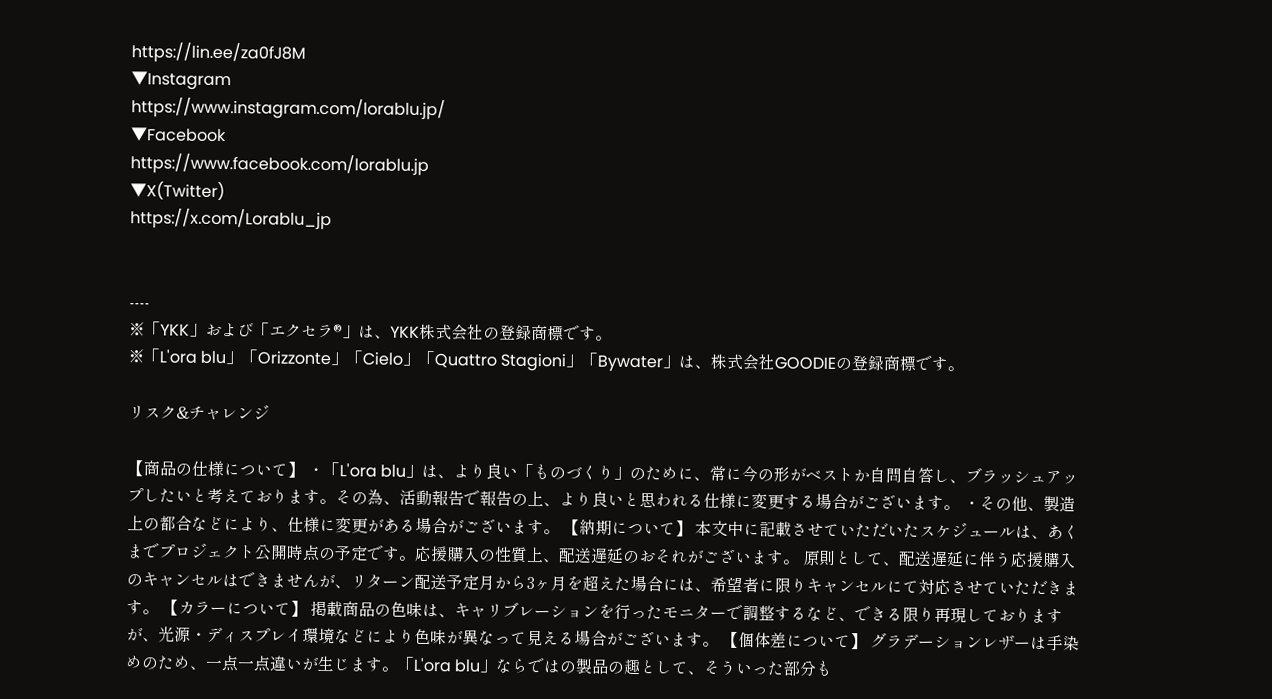https://lin.ee/za0fJ8M
▼Instagram
https://www.instagram.com/lorablu.jp/
▼Facebook
https://www.facebook.com/lorablu.jp
▼X(Twitter)
https://x.com/Lorablu_jp


----
※「YKK」および「エクセラ®」は、YKK株式会社の登録商標です。
※「L'ora blu」「Orizzonte」「Cielo」「Quattro Stagioni」「Bywater」は、株式会社GOODIEの登録商標です。

リスク&チャレンジ

【商品の仕様について】 ・「L'ora blu」は、より良い「ものづくり」のために、常に今の形がベストか自問自答し、ブラッシュアップしたいと考えております。その為、活動報告で報告の上、より良いと思われる仕様に変更する場合がございます。 ・その他、製造上の都合などにより、仕様に変更がある場合がございます。 【納期について】 本文中に記載させていただいたスケジュールは、あくまでプロジェクト公開時点の予定です。応援購入の性質上、配送遅延のおそれがございます。 原則として、配送遅延に伴う応援購入のキャンセルはできませんが、リターン配送予定月から3ヶ月を超えた場合には、希望者に限りキャンセルにて対応させていただきます。 【カラーについて】 掲載商品の色味は、キャリブレーションを行ったモニターで調整するなど、できる限り再現しておりますが、光源・ディスプレイ環境などにより色味が異なって見える場合がございます。 【個体差について】 グラデーションレザーは手染めのため、一点一点違いが生じます。「L'ora blu」ならではの製品の趣として、そういった部分も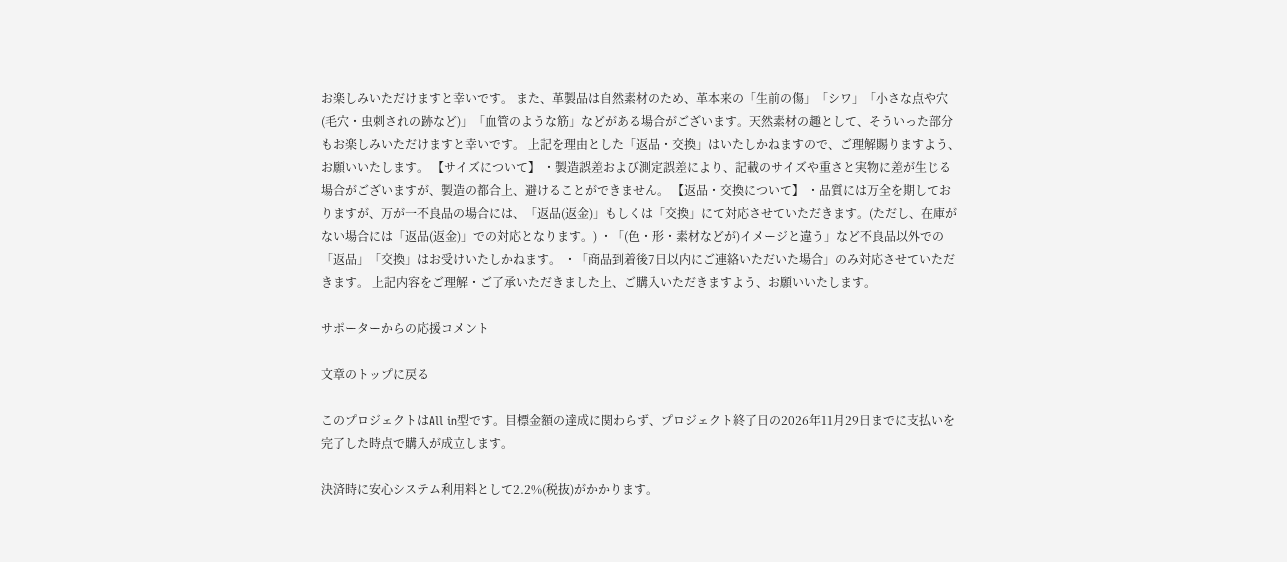お楽しみいただけますと幸いです。 また、革製品は自然素材のため、革本来の「生前の傷」「シワ」「小さな点や穴(毛穴・虫刺されの跡など)」「血管のような筋」などがある場合がございます。天然素材の趣として、そういった部分もお楽しみいただけますと幸いです。 上記を理由とした「返品・交換」はいたしかねますので、ご理解賜りますよう、お願いいたします。 【サイズについて】 ・製造誤差および測定誤差により、記載のサイズや重さと実物に差が生じる場合がございますが、製造の都合上、避けることができません。 【返品・交換について】 ・品質には万全を期しておりますが、万が一不良品の場合には、「返品(返金)」もしくは「交換」にて対応させていただきます。(ただし、在庫がない場合には「返品(返金)」での対応となります。) ・「(色・形・素材などが)イメージと違う」など不良品以外での「返品」「交換」はお受けいたしかねます。 ・「商品到着後7日以内にご連絡いただいた場合」のみ対応させていただきます。 上記内容をご理解・ご了承いただきました上、ご購入いただきますよう、お願いいたします。

サポーターからの応援コメント

文章のトップに戻る

このプロジェクトはAll in型です。目標金額の達成に関わらず、プロジェクト終了日の2026年11月29日までに支払いを完了した時点で購入が成立します。

決済時に安心システム利用料として2.2%(税抜)がかかります。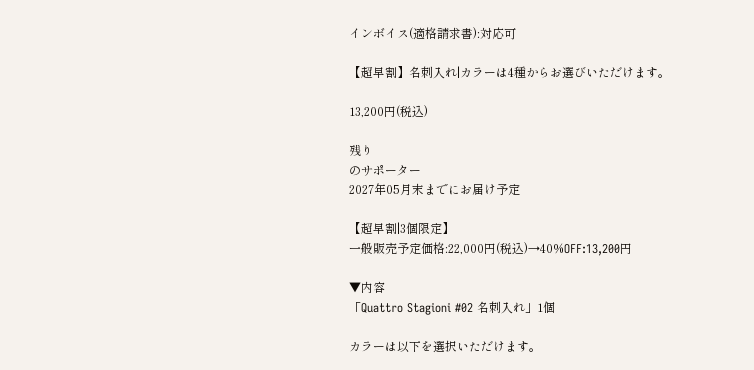インボイス(適格請求書):対応可

【超早割】名刺入れ|カラーは4種からお選びいただけます。

13,200円(税込)

残り
のサポーター
2027年05月末までにお届け予定

【超早割|3個限定】
一般販売予定価格:22,000円(税込)→40%OFF:13,200円

▼内容
「Quattro Stagioni #02 名刺入れ」1個

カラーは以下を選択いただけます。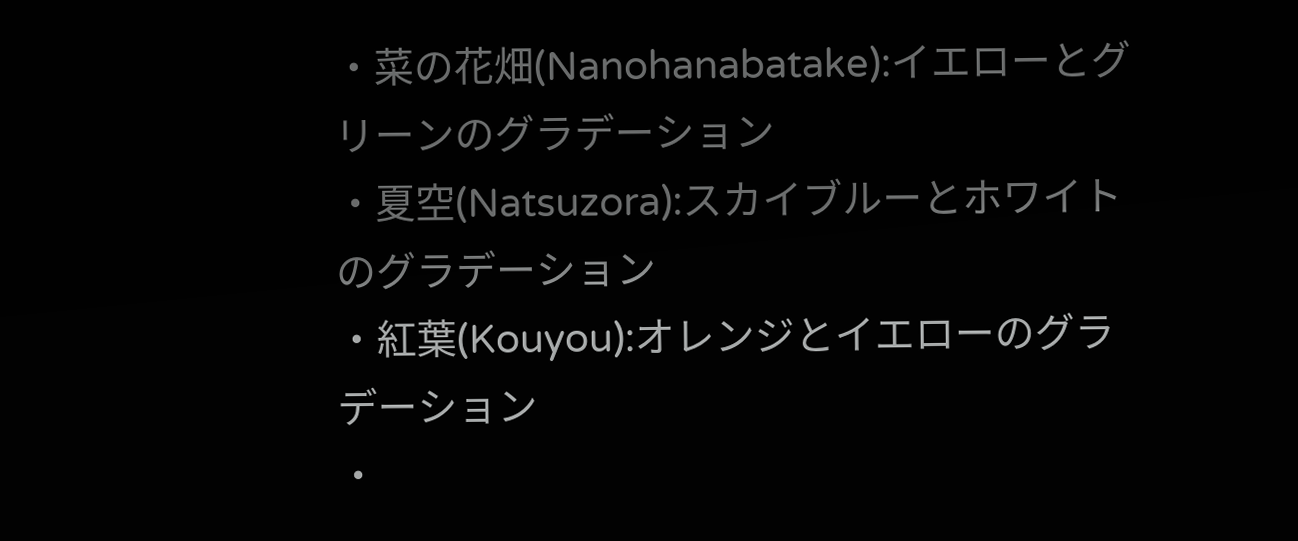・菜の花畑(Nanohanabatake):イエローとグリーンのグラデーション
・夏空(Natsuzora):スカイブルーとホワイトのグラデーション
・紅葉(Kouyou):オレンジとイエローのグラデーション
・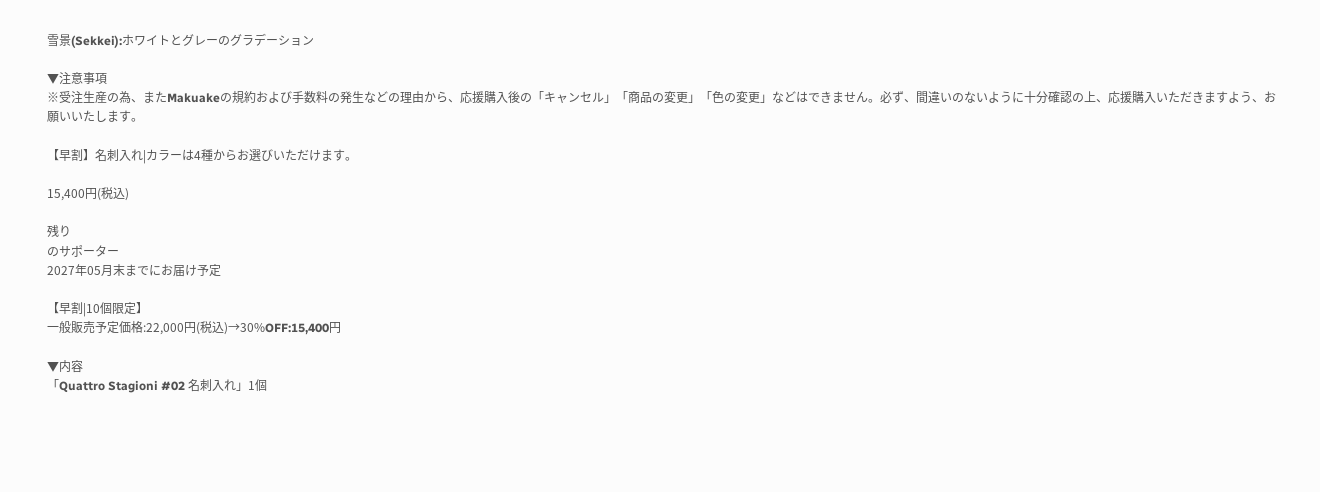雪景(Sekkei):ホワイトとグレーのグラデーション

▼注意事項
※受注生産の為、またMakuakeの規約および手数料の発生などの理由から、応援購入後の「キャンセル」「商品の変更」「色の変更」などはできません。必ず、間違いのないように十分確認の上、応援購入いただきますよう、お願いいたします。

【早割】名刺入れ|カラーは4種からお選びいただけます。

15,400円(税込)

残り
のサポーター
2027年05月末までにお届け予定

【早割|10個限定】
一般販売予定価格:22,000円(税込)→30%OFF:15,400円

▼内容
「Quattro Stagioni #02 名刺入れ」1個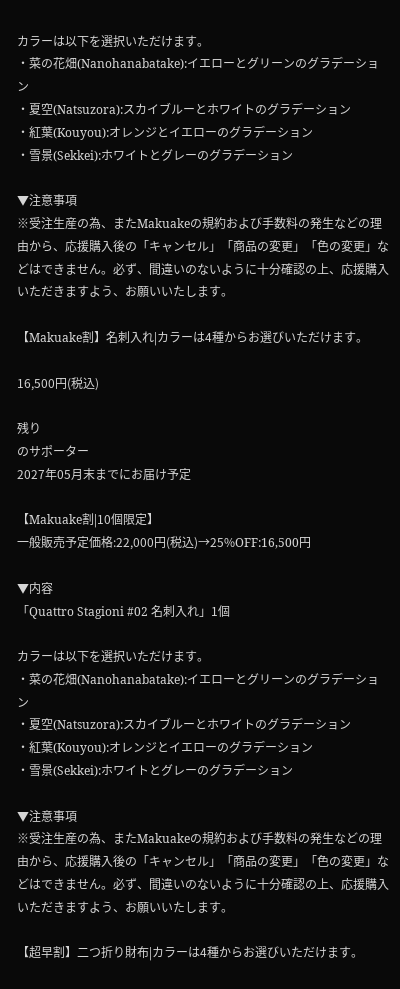カラーは以下を選択いただけます。
・菜の花畑(Nanohanabatake):イエローとグリーンのグラデーション
・夏空(Natsuzora):スカイブルーとホワイトのグラデーション
・紅葉(Kouyou):オレンジとイエローのグラデーション
・雪景(Sekkei):ホワイトとグレーのグラデーション

▼注意事項
※受注生産の為、またMakuakeの規約および手数料の発生などの理由から、応援購入後の「キャンセル」「商品の変更」「色の変更」などはできません。必ず、間違いのないように十分確認の上、応援購入いただきますよう、お願いいたします。

【Makuake割】名刺入れ|カラーは4種からお選びいただけます。

16,500円(税込)

残り
のサポーター
2027年05月末までにお届け予定

【Makuake割|10個限定】
一般販売予定価格:22,000円(税込)→25%OFF:16,500円

▼内容
「Quattro Stagioni #02 名刺入れ」1個

カラーは以下を選択いただけます。
・菜の花畑(Nanohanabatake):イエローとグリーンのグラデーション
・夏空(Natsuzora):スカイブルーとホワイトのグラデーション
・紅葉(Kouyou):オレンジとイエローのグラデーション
・雪景(Sekkei):ホワイトとグレーのグラデーション

▼注意事項
※受注生産の為、またMakuakeの規約および手数料の発生などの理由から、応援購入後の「キャンセル」「商品の変更」「色の変更」などはできません。必ず、間違いのないように十分確認の上、応援購入いただきますよう、お願いいたします。

【超早割】二つ折り財布|カラーは4種からお選びいただけます。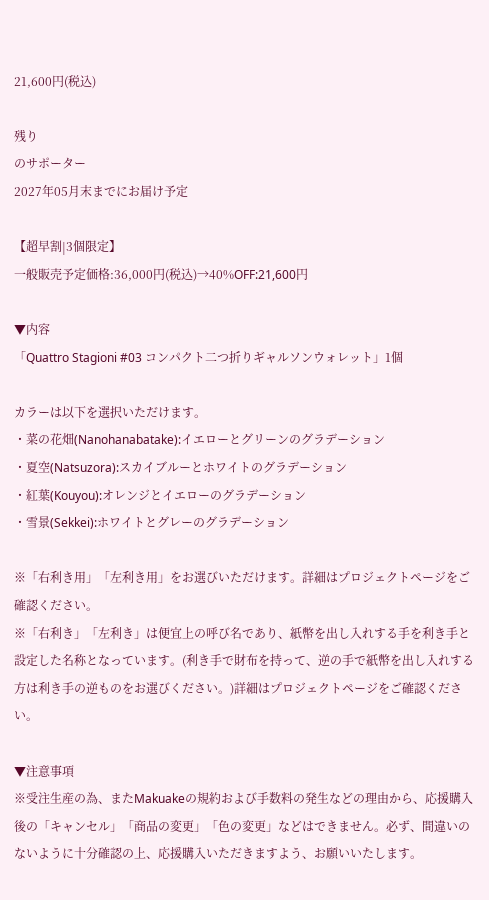21,600円(税込)

残り
のサポーター
2027年05月末までにお届け予定

【超早割|3個限定】
一般販売予定価格:36,000円(税込)→40%OFF:21,600円

▼内容
「Quattro Stagioni #03 コンパクト二つ折りギャルソンウォレット」1個

カラーは以下を選択いただけます。
・菜の花畑(Nanohanabatake):イエローとグリーンのグラデーション
・夏空(Natsuzora):スカイブルーとホワイトのグラデーション
・紅葉(Kouyou):オレンジとイエローのグラデーション
・雪景(Sekkei):ホワイトとグレーのグラデーション

※「右利き用」「左利き用」をお選びいただけます。詳細はプロジェクトページをご確認ください。
※「右利き」「左利き」は便宜上の呼び名であり、紙幣を出し入れする手を利き手と設定した名称となっています。(利き手で財布を持って、逆の手で紙幣を出し入れする方は利き手の逆ものをお選びください。)詳細はプロジェクトページをご確認ください。

▼注意事項
※受注生産の為、またMakuakeの規約および手数料の発生などの理由から、応援購入後の「キャンセル」「商品の変更」「色の変更」などはできません。必ず、間違いのないように十分確認の上、応援購入いただきますよう、お願いいたします。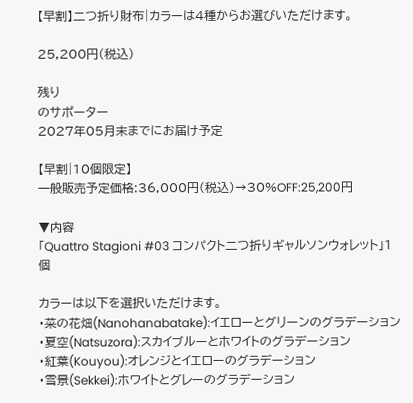【早割】二つ折り財布|カラーは4種からお選びいただけます。

25,200円(税込)

残り
のサポーター
2027年05月末までにお届け予定

【早割|10個限定】
一般販売予定価格:36,000円(税込)→30%OFF:25,200円

▼内容
「Quattro Stagioni #03 コンパクト二つ折りギャルソンウォレット」1個

カラーは以下を選択いただけます。
・菜の花畑(Nanohanabatake):イエローとグリーンのグラデーション
・夏空(Natsuzora):スカイブルーとホワイトのグラデーション
・紅葉(Kouyou):オレンジとイエローのグラデーション
・雪景(Sekkei):ホワイトとグレーのグラデーション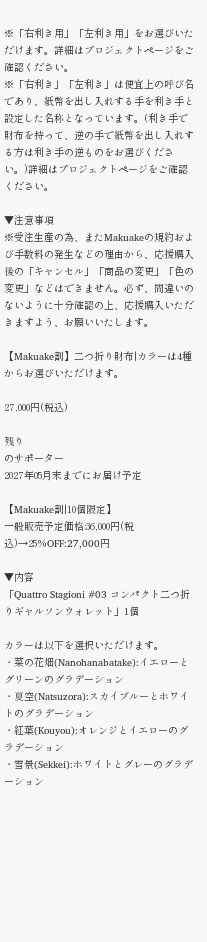※「右利き用」「左利き用」をお選びいただけます。詳細はプロジェクトページをご確認ください。
※「右利き」「左利き」は便宜上の呼び名であり、紙幣を出し入れする手を利き手と設定した名称となっています。(利き手で財布を持って、逆の手で紙幣を出し入れする方は利き手の逆ものをお選びください。)詳細はプロジェクトページをご確認ください。

▼注意事項
※受注生産の為、またMakuakeの規約および手数料の発生などの理由から、応援購入後の「キャンセル」「商品の変更」「色の変更」などはできません。必ず、間違いのないように十分確認の上、応援購入いただきますよう、お願いいたします。

【Makuake割】二つ折り財布|カラーは4種からお選びいただけます。

27,000円(税込)

残り
のサポーター
2027年05月末までにお届け予定

【Makuake割|10個限定】
一般販売予定価格:36,000円(税込)→25%OFF:27,000円

▼内容
「Quattro Stagioni #03 コンパクト二つ折りギャルソンウォレット」1個

カラーは以下を選択いただけます。
・菜の花畑(Nanohanabatake):イエローとグリーンのグラデーション
・夏空(Natsuzora):スカイブルーとホワイトのグラデーション
・紅葉(Kouyou):オレンジとイエローのグラデーション
・雪景(Sekkei):ホワイトとグレーのグラデーション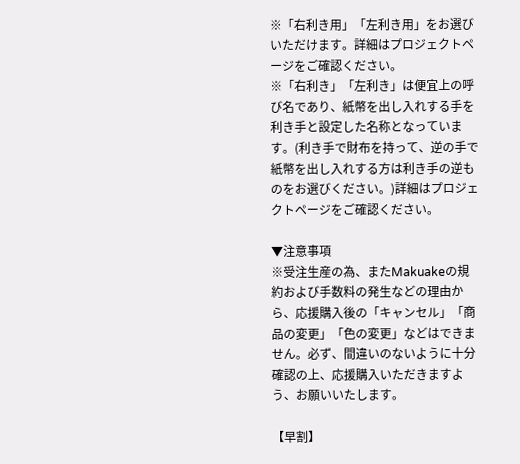※「右利き用」「左利き用」をお選びいただけます。詳細はプロジェクトページをご確認ください。
※「右利き」「左利き」は便宜上の呼び名であり、紙幣を出し入れする手を利き手と設定した名称となっています。(利き手で財布を持って、逆の手で紙幣を出し入れする方は利き手の逆ものをお選びください。)詳細はプロジェクトページをご確認ください。

▼注意事項
※受注生産の為、またMakuakeの規約および手数料の発生などの理由から、応援購入後の「キャンセル」「商品の変更」「色の変更」などはできません。必ず、間違いのないように十分確認の上、応援購入いただきますよう、お願いいたします。

【早割】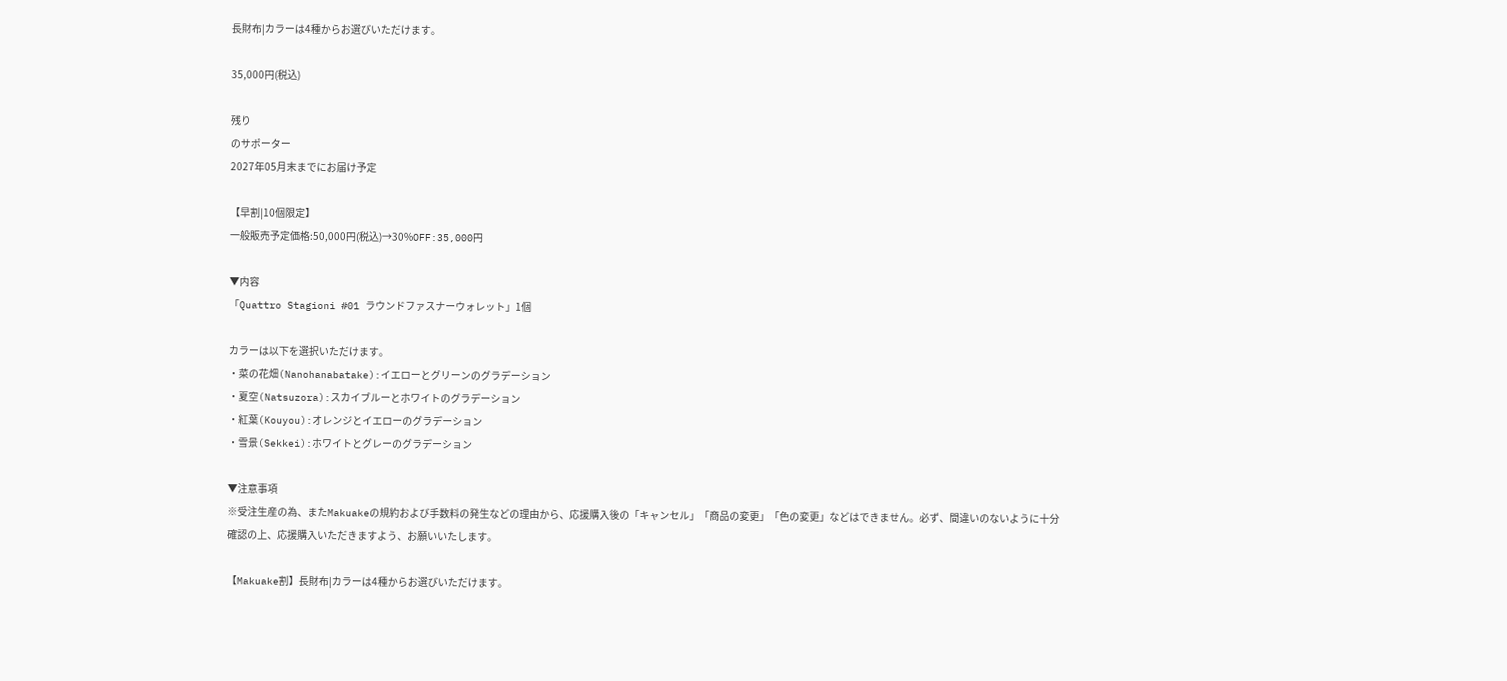長財布|カラーは4種からお選びいただけます。

35,000円(税込)

残り
のサポーター
2027年05月末までにお届け予定

【早割|10個限定】
一般販売予定価格:50,000円(税込)→30%OFF:35,000円

▼内容
「Quattro Stagioni #01 ラウンドファスナーウォレット」1個

カラーは以下を選択いただけます。
・菜の花畑(Nanohanabatake):イエローとグリーンのグラデーション
・夏空(Natsuzora):スカイブルーとホワイトのグラデーション
・紅葉(Kouyou):オレンジとイエローのグラデーション
・雪景(Sekkei):ホワイトとグレーのグラデーション

▼注意事項
※受注生産の為、またMakuakeの規約および手数料の発生などの理由から、応援購入後の「キャンセル」「商品の変更」「色の変更」などはできません。必ず、間違いのないように十分確認の上、応援購入いただきますよう、お願いいたします。

【Makuake割】長財布|カラーは4種からお選びいただけます。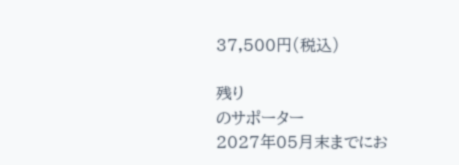37,500円(税込)

残り
のサポーター
2027年05月末までにお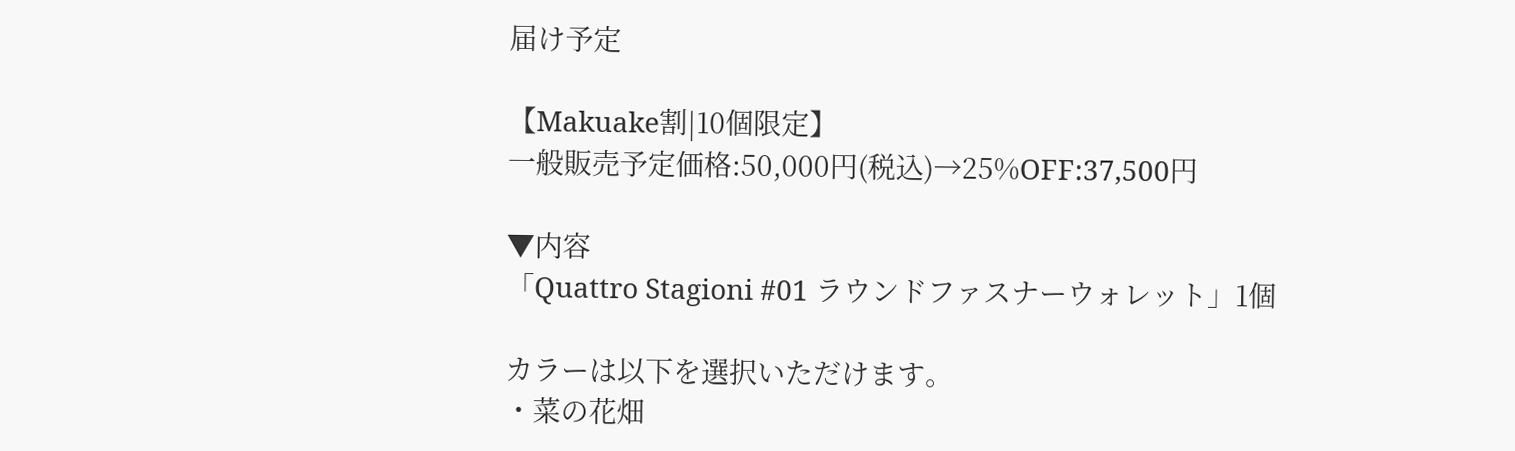届け予定

【Makuake割|10個限定】
一般販売予定価格:50,000円(税込)→25%OFF:37,500円

▼内容
「Quattro Stagioni #01 ラウンドファスナーウォレット」1個

カラーは以下を選択いただけます。
・菜の花畑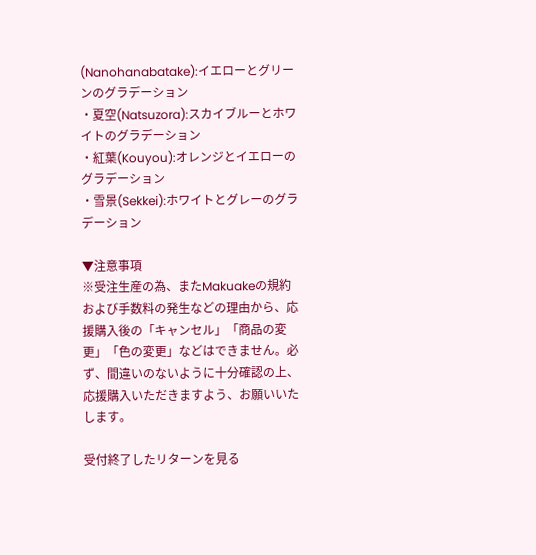(Nanohanabatake):イエローとグリーンのグラデーション
・夏空(Natsuzora):スカイブルーとホワイトのグラデーション
・紅葉(Kouyou):オレンジとイエローのグラデーション
・雪景(Sekkei):ホワイトとグレーのグラデーション

▼注意事項
※受注生産の為、またMakuakeの規約および手数料の発生などの理由から、応援購入後の「キャンセル」「商品の変更」「色の変更」などはできません。必ず、間違いのないように十分確認の上、応援購入いただきますよう、お願いいたします。

受付終了したリターンを見る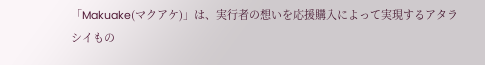「Makuake(マクアケ)」は、実行者の想いを応援購入によって実現するアタラシイもの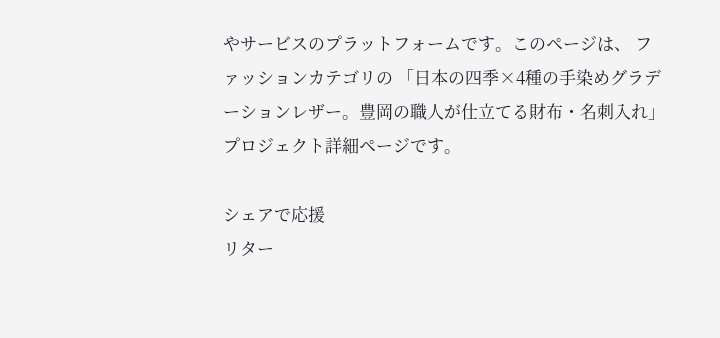やサービスのプラットフォームです。このページは、 ファッションカテゴリの 「日本の四季×4種の手染めグラデーションレザー。豊岡の職人が仕立てる財布・名刺入れ」プロジェクト詳細ページです。

シェアで応援
リター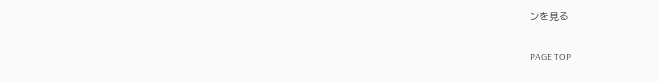ンを見る

PAGE TOP